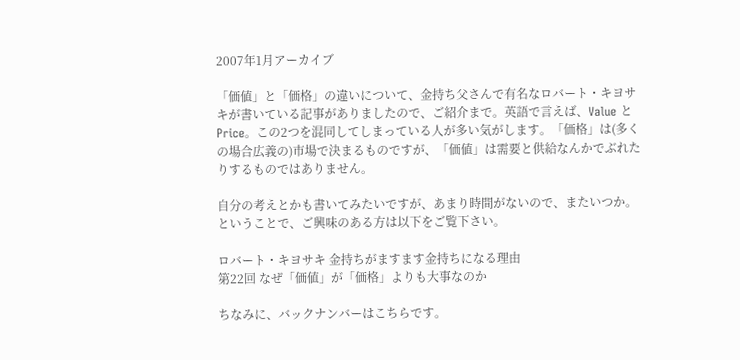2007年1月アーカイブ

「価値」と「価格」の違いについて、金持ち父さんで有名なロバート・キヨサキが書いている記事がありましたので、ご紹介まで。英語で言えば、Value と Price。この2つを混同してしまっている人が多い気がします。「価格」は(多くの場合広義の)市場で決まるものですが、「価値」は需要と供給なんかでぶれたりするものではありません。

自分の考えとかも書いてみたいですが、あまり時間がないので、またいつか。ということで、ご興味のある方は以下をご覧下さい。

ロバート・キヨサキ 金持ちがますます金持ちになる理由
第22回 なぜ「価値」が「価格」よりも大事なのか

ちなみに、バックナンバーはこちらです。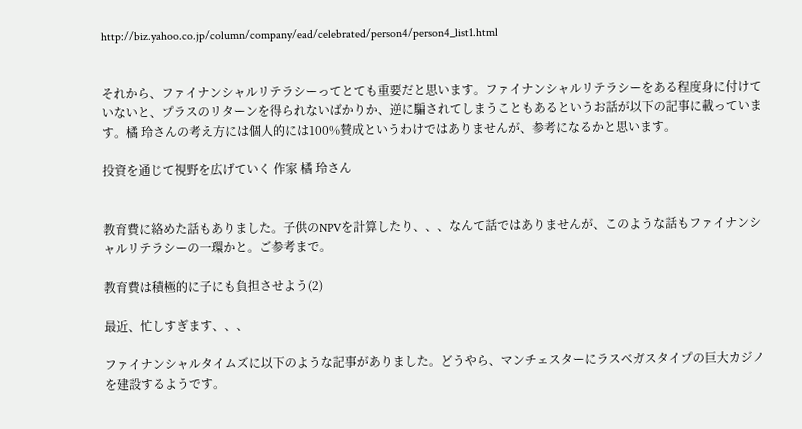http://biz.yahoo.co.jp/column/company/ead/celebrated/person4/person4_list1.html


それから、ファイナンシャルリテラシーってとても重要だと思います。ファイナンシャルリテラシーをある程度身に付けていないと、プラスのリターンを得られないばかりか、逆に騙されてしまうこともあるというお話が以下の記事に載っています。橘 玲さんの考え方には個人的には100%賛成というわけではありませんが、参考になるかと思います。

投資を通じて視野を広げていく 作家 橘 玲さん


教育費に絡めた話もありました。子供のNPVを計算したり、、、なんて話ではありませんが、このような話もファイナンシャルリテラシーの一環かと。ご参考まで。

教育費は積極的に子にも負担させよう(2)

最近、忙しすぎます、、、

ファイナンシャルタイムズに以下のような記事がありました。どうやら、マンチェスターにラスベガスタイプの巨大カジノを建設するようです。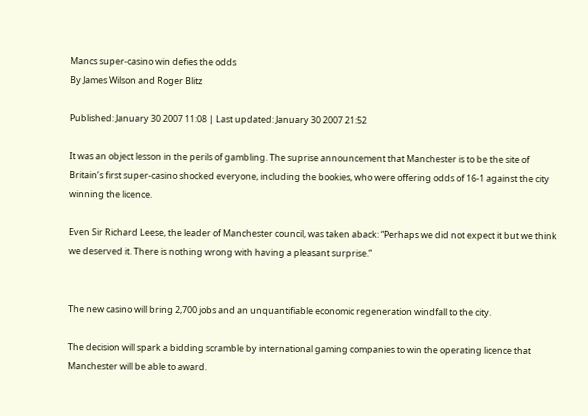Mancs super-casino win defies the odds
By James Wilson and Roger Blitz

Published: January 30 2007 11:08 | Last updated: January 30 2007 21:52

It was an object lesson in the perils of gambling. The suprise announcement that Manchester is to be the site of Britain’s first super-casino shocked everyone, including the bookies, who were offering odds of 16-1 against the city winning the licence.

Even Sir Richard Leese, the leader of Manchester council, was taken aback: “Perhaps we did not expect it but we think we deserved it. There is nothing wrong with having a pleasant surprise.”


The new casino will bring 2,700 jobs and an unquantifiable economic regeneration windfall to the city.

The decision will spark a bidding scramble by international gaming companies to win the operating licence that Manchester will be able to award.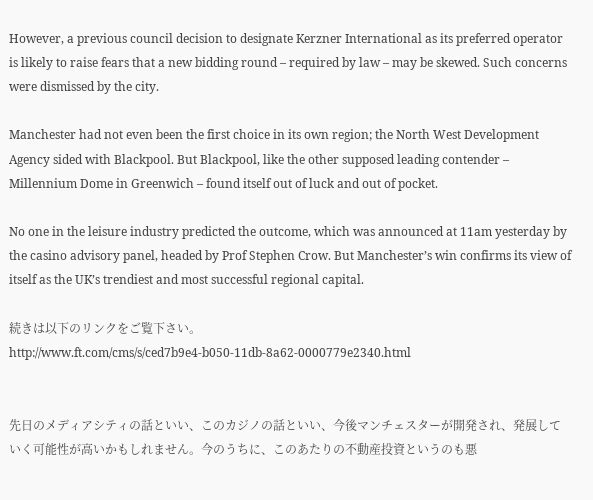However, a previous council decision to designate Kerzner International as its preferred operator is likely to raise fears that a new bidding round – required by law – may be skewed. Such concerns were dismissed by the city.

Manchester had not even been the first choice in its own region; the North West Development Agency sided with Blackpool. But Blackpool, like the other supposed leading contender – Millennium Dome in Greenwich – found itself out of luck and out of pocket.

No one in the leisure industry predicted the outcome, which was announced at 11am yesterday by the casino advisory panel, headed by Prof Stephen Crow. But Manchester’s win confirms its view of itself as the UK’s trendiest and most successful regional capital.

続きは以下のリンクをご覧下さい。
http://www.ft.com/cms/s/ced7b9e4-b050-11db-8a62-0000779e2340.html


先日のメディアシティの話といい、このカジノの話といい、今後マンチェスターが開発され、発展していく可能性が高いかもしれません。今のうちに、このあたりの不動産投資というのも悪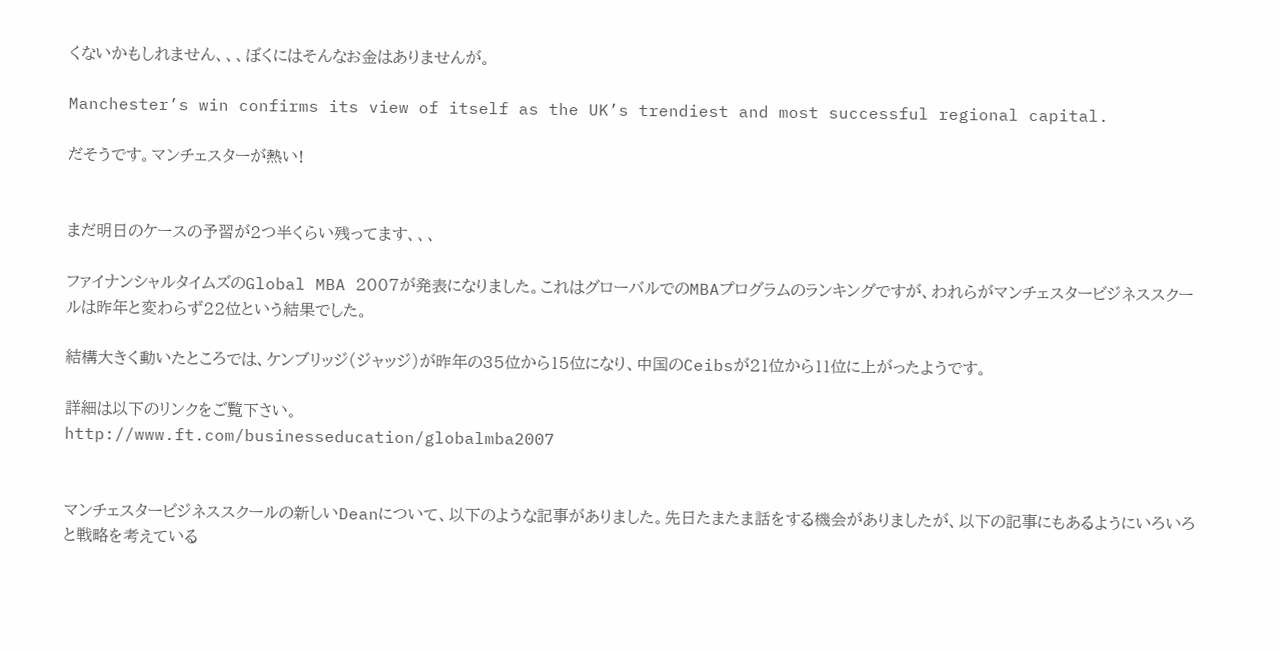くないかもしれません、、、ぼくにはそんなお金はありませんが。

Manchester’s win confirms its view of itself as the UK’s trendiest and most successful regional capital.

だそうです。マンチェスターが熱い!


まだ明日のケースの予習が2つ半くらい残ってます、、、

ファイナンシャルタイムズのGlobal MBA 2007が発表になりました。これはグローバルでのMBAプログラムのランキングですが、われらがマンチェスタービジネススクールは昨年と変わらず22位という結果でした。

結構大きく動いたところでは、ケンブリッジ(ジャッジ)が昨年の35位から15位になり、中国のCeibsが21位から11位に上がったようです。

詳細は以下のリンクをご覧下さい。
http://www.ft.com/businesseducation/globalmba2007


マンチェスタービジネススクールの新しいDeanについて、以下のような記事がありました。先日たまたま話をする機会がありましたが、以下の記事にもあるようにいろいろと戦略を考えている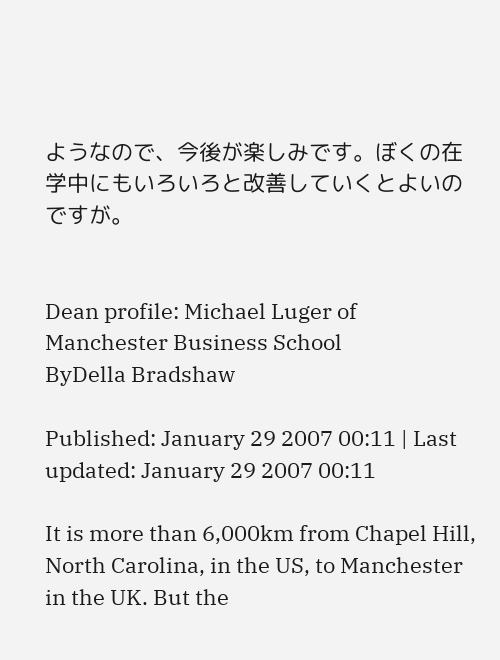ようなので、今後が楽しみです。ぼくの在学中にもいろいろと改善していくとよいのですが。


Dean profile: Michael Luger of Manchester Business School
ByDella Bradshaw

Published: January 29 2007 00:11 | Last updated: January 29 2007 00:11

It is more than 6,000km from Chapel Hill, North Carolina, in the US, to Manchester in the UK. But the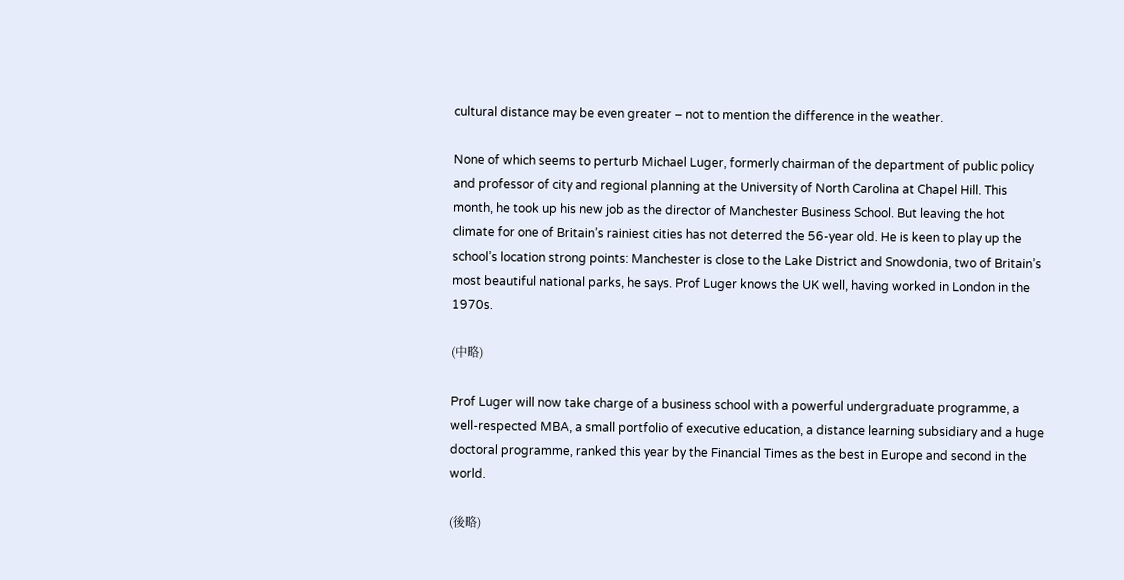cultural distance may be even greater – not to mention the difference in the weather.

None of which seems to perturb Michael Luger, formerly chairman of the department of public policy and professor of city and regional planning at the University of North Carolina at Chapel Hill. This month, he took up his new job as the director of Manchester Business School. But leaving the hot climate for one of Britain’s rainiest cities has not deterred the 56-year old. He is keen to play up the school’s location strong points: Manchester is close to the Lake District and Snowdonia, two of Britain’s most beautiful national parks, he says. Prof Luger knows the UK well, having worked in London in the 1970s.

(中略)

Prof Luger will now take charge of a business school with a powerful undergraduate programme, a well-respected MBA, a small portfolio of executive education, a distance learning subsidiary and a huge doctoral programme, ranked this year by the Financial Times as the best in Europe and second in the world.

(後略)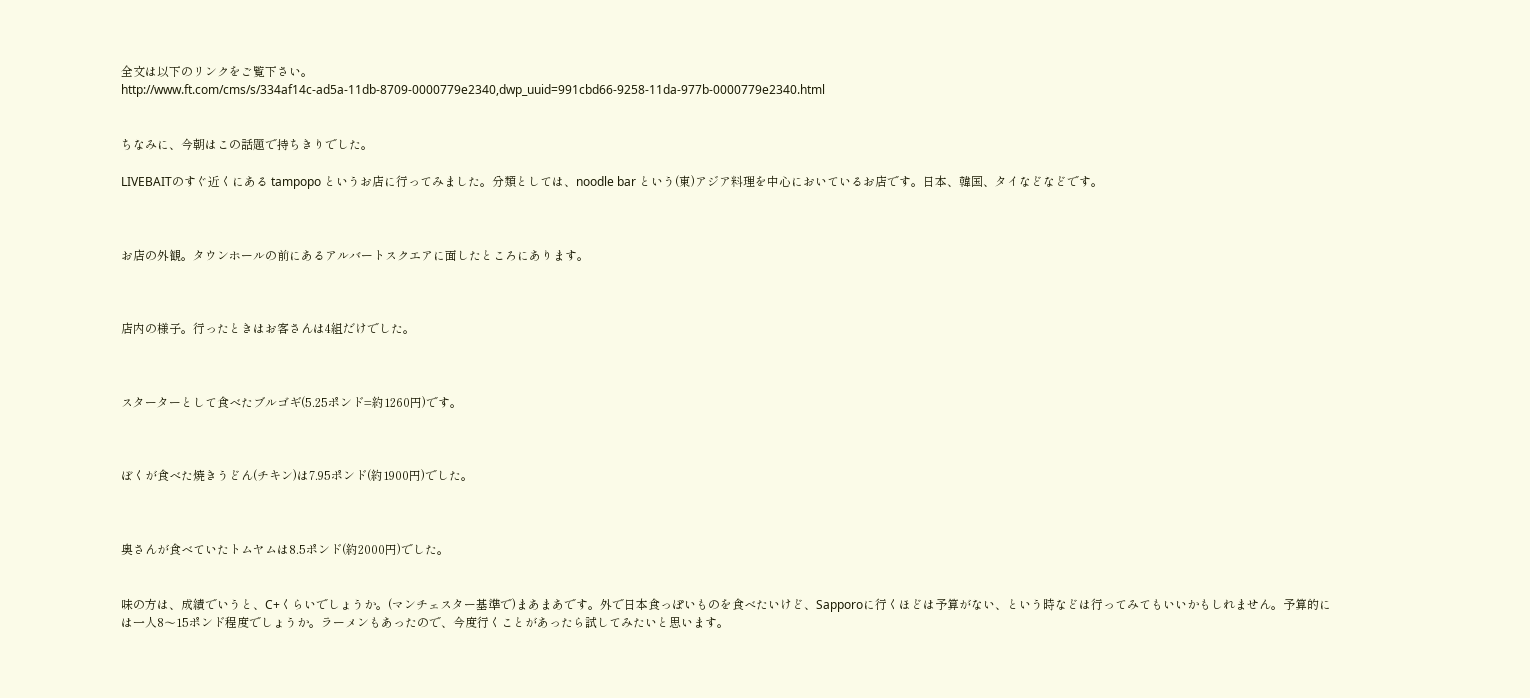全文は以下のリンクをご覧下さい。
http://www.ft.com/cms/s/334af14c-ad5a-11db-8709-0000779e2340,dwp_uuid=991cbd66-9258-11da-977b-0000779e2340.html


ちなみに、今朝はこの話題で持ちきりでした。

LIVEBAITのすぐ近くにある tampopo というお店に行ってみました。分類としては、noodle bar という(東)アジア料理を中心においているお店です。日本、韓国、タイなどなどです。



お店の外観。タウンホールの前にあるアルバートスクエアに面したところにあります。



店内の様子。行ったときはお客さんは4組だけでした。



スターターとして食べたブルゴギ(5.25ポンド=約1260円)です。



ぼくが食べた焼きうどん(チキン)は7.95ポンド(約1900円)でした。



奥さんが食べていたトムヤムは8.5ポンド(約2000円)でした。


味の方は、成績でいうと、C+くらいでしょうか。(マンチェスター基準で)まあまあです。外で日本食っぽいものを食べたいけど、Sapporoに行くほどは予算がない、という時などは行ってみてもいいかもしれません。予算的には一人8〜15ポンド程度でしょうか。ラーメンもあったので、今度行くことがあったら試してみたいと思います。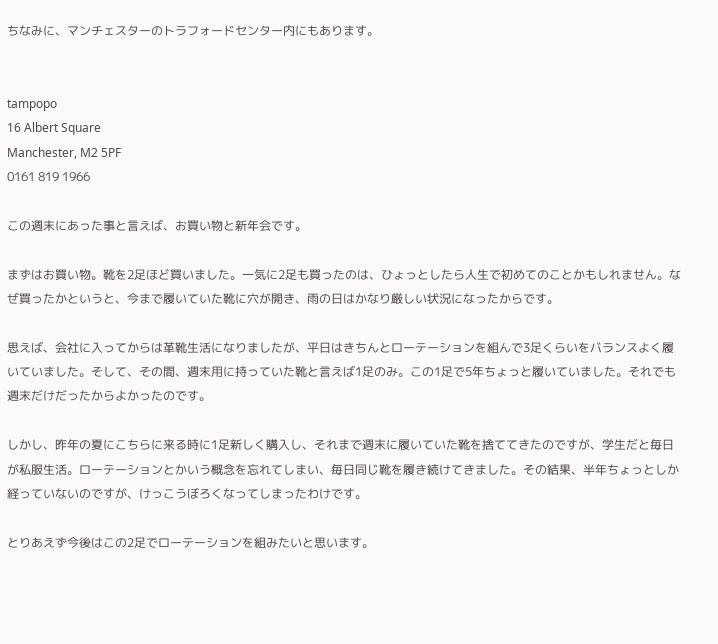ちなみに、マンチェスターのトラフォードセンター内にもあります。


tampopo
16 Albert Square
Manchester, M2 5PF
0161 819 1966

この週末にあった事と言えば、お買い物と新年会です。

まずはお買い物。靴を2足ほど買いました。一気に2足も買ったのは、ひょっとしたら人生で初めてのことかもしれません。なぜ買ったかというと、今まで履いていた靴に穴が開き、雨の日はかなり厳しい状況になったからです。

思えば、会社に入ってからは革靴生活になりましたが、平日はきちんとローテーションを組んで3足くらいをバランスよく履いていました。そして、その間、週末用に持っていた靴と言えば1足のみ。この1足で5年ちょっと履いていました。それでも週末だけだったからよかったのです。

しかし、昨年の夏にこちらに来る時に1足新しく購入し、それまで週末に履いていた靴を捨ててきたのですが、学生だと毎日が私服生活。ローテーションとかいう概念を忘れてしまい、毎日同じ靴を履き続けてきました。その結果、半年ちょっとしか経っていないのですが、けっこうぼろくなってしまったわけです。

とりあえず今後はこの2足でローテーションを組みたいと思います。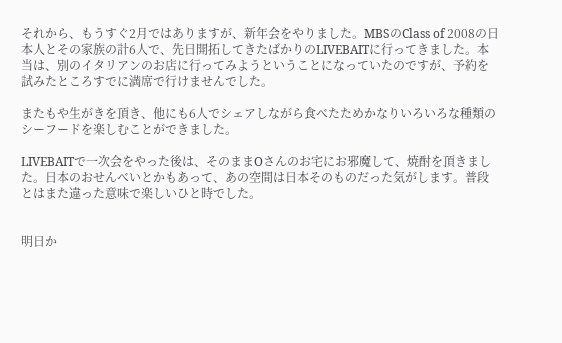それから、もうすぐ2月ではありますが、新年会をやりました。MBSのClass of 2008の日本人とその家族の計6人で、先日開拓してきたばかりのLIVEBAITに行ってきました。本当は、別のイタリアンのお店に行ってみようということになっていたのですが、予約を試みたところすでに満席で行けませんでした。

またもや生がきを頂き、他にも6人でシェアしながら食べたためかなりいろいろな種類のシーフードを楽しむことができました。

LIVEBAITで一次会をやった後は、そのままOさんのお宅にお邪魔して、焼酎を頂きました。日本のおせんべいとかもあって、あの空間は日本そのものだった気がします。普段とはまた違った意味で楽しいひと時でした。


明日か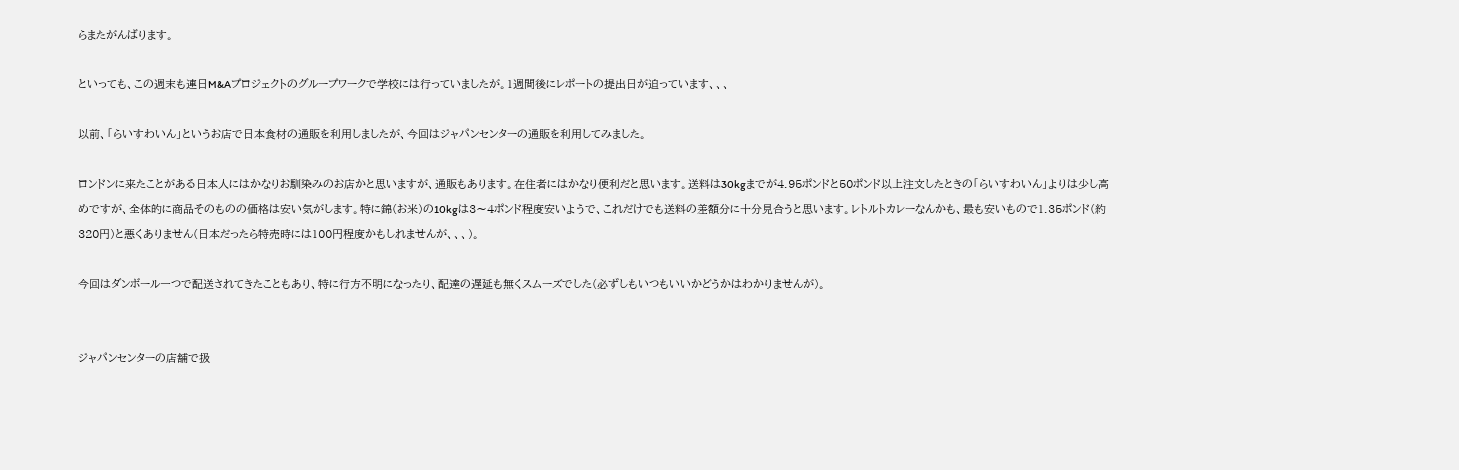らまたがんばります。

といっても、この週末も連日M&Aプロジェクトのグループワークで学校には行っていましたが。1週間後にレポートの提出日が迫っています、、、

以前、「らいすわいん」というお店で日本食材の通販を利用しましたが、今回はジャパンセンターの通販を利用してみました。

ロンドンに来たことがある日本人にはかなりお馴染みのお店かと思いますが、通販もあります。在住者にはかなり便利だと思います。送料は30kgまでが4.95ポンドと50ポンド以上注文したときの「らいすわいん」よりは少し高めですが、全体的に商品そのものの価格は安い気がします。特に錦(お米)の10kgは3〜4ポンド程度安いようで、これだけでも送料の差額分に十分見合うと思います。レトルトカレーなんかも、最も安いもので1.35ポンド(約320円)と悪くありません(日本だったら特売時には100円程度かもしれませんが、、、)。

今回はダンボール一つで配送されてきたこともあり、特に行方不明になったり、配達の遅延も無くスムーズでした(必ずしもいつもいいかどうかはわかりませんが)。


ジャパンセンターの店舗で扱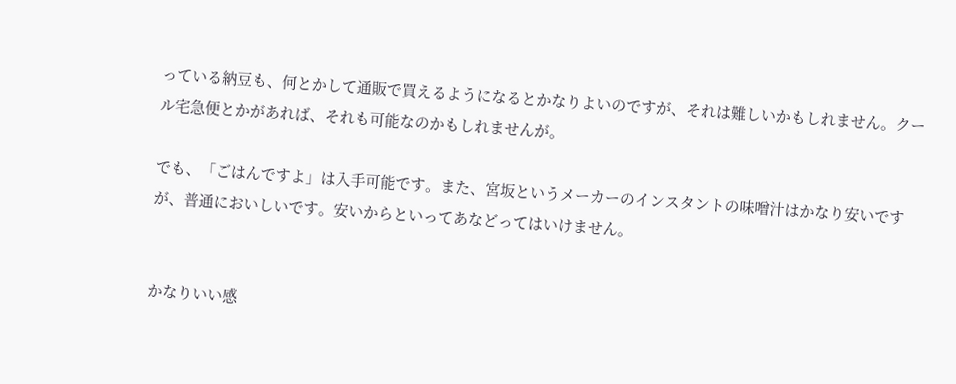っている納豆も、何とかして通販で買えるようになるとかなりよいのですが、それは難しいかもしれません。クール宅急便とかがあれば、それも可能なのかもしれませんが。

でも、「ごはんですよ」は入手可能です。また、宮坂というメーカーのインスタントの味噌汁はかなり安いですが、普通においしいです。安いからといってあなどってはいけません。


かなりいい感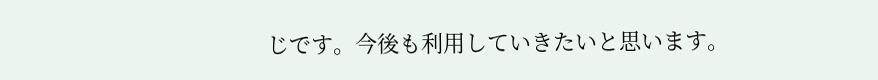じです。今後も利用していきたいと思います。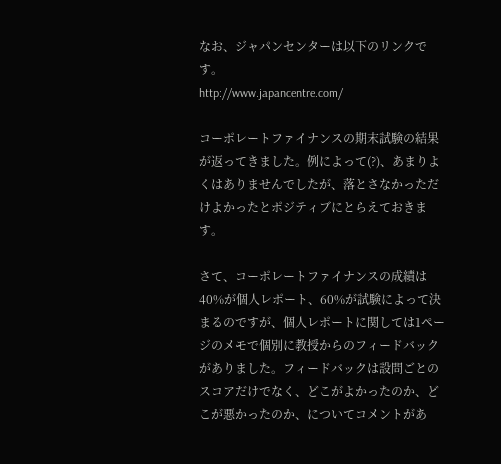なお、ジャパンセンターは以下のリンクです。
http://www.japancentre.com/

コーポレートファイナンスの期末試験の結果が返ってきました。例によって(?)、あまりよくはありませんでしたが、落とさなかっただけよかったとポジティブにとらえておきます。

さて、コーポレートファイナンスの成績は40%が個人レポート、60%が試験によって決まるのですが、個人レポートに関しては1ページのメモで個別に教授からのフィードバックがありました。フィードバックは設問ごとのスコアだけでなく、どこがよかったのか、どこが悪かったのか、についてコメントがあ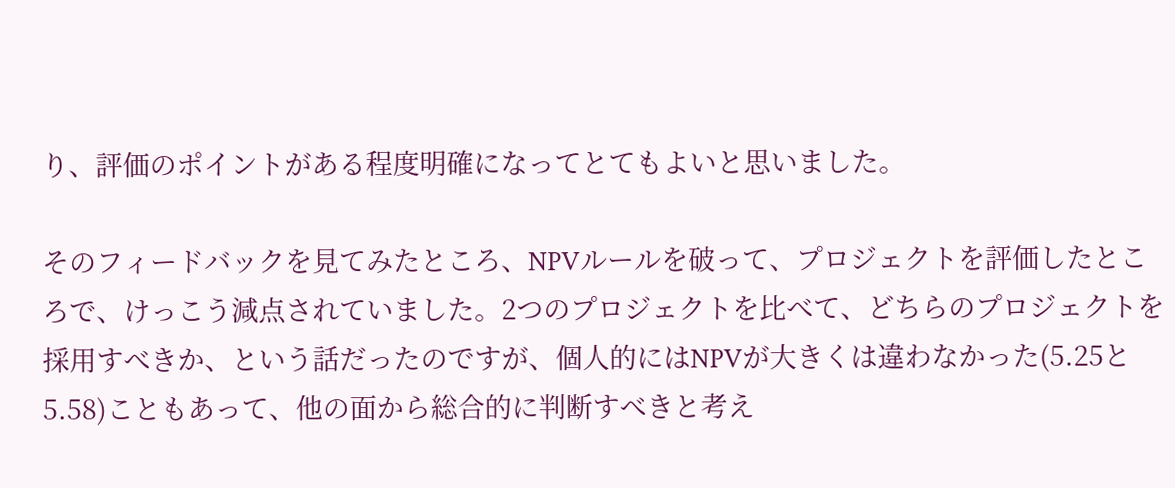り、評価のポイントがある程度明確になってとてもよいと思いました。

そのフィードバックを見てみたところ、NPVルールを破って、プロジェクトを評価したところで、けっこう減点されていました。2つのプロジェクトを比べて、どちらのプロジェクトを採用すべきか、という話だったのですが、個人的にはNPVが大きくは違わなかった(5.25と5.58)こともあって、他の面から総合的に判断すべきと考え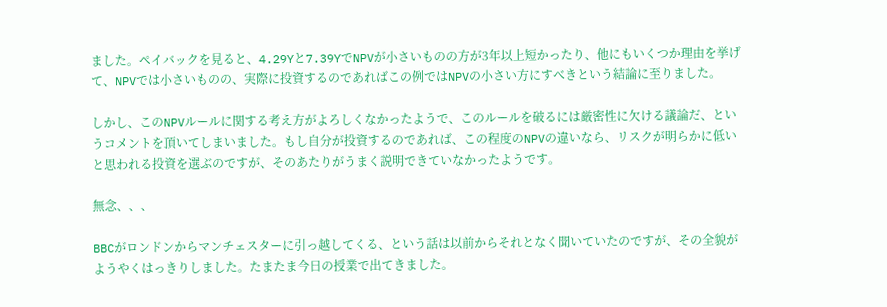ました。ペイバックを見ると、4.29Yと7.39YでNPVが小さいものの方が3年以上短かったり、他にもいくつか理由を挙げて、NPVでは小さいものの、実際に投資するのであればこの例ではNPVの小さい方にすべきという結論に至りました。

しかし、このNPVルールに関する考え方がよろしくなかったようで、このルールを破るには厳密性に欠ける議論だ、というコメントを頂いてしまいました。もし自分が投資するのであれば、この程度のNPVの違いなら、リスクが明らかに低いと思われる投資を選ぶのですが、そのあたりがうまく説明できていなかったようです。

無念、、、

BBCがロンドンからマンチェスターに引っ越してくる、という話は以前からそれとなく聞いていたのですが、その全貌がようやくはっきりしました。たまたま今日の授業で出てきました。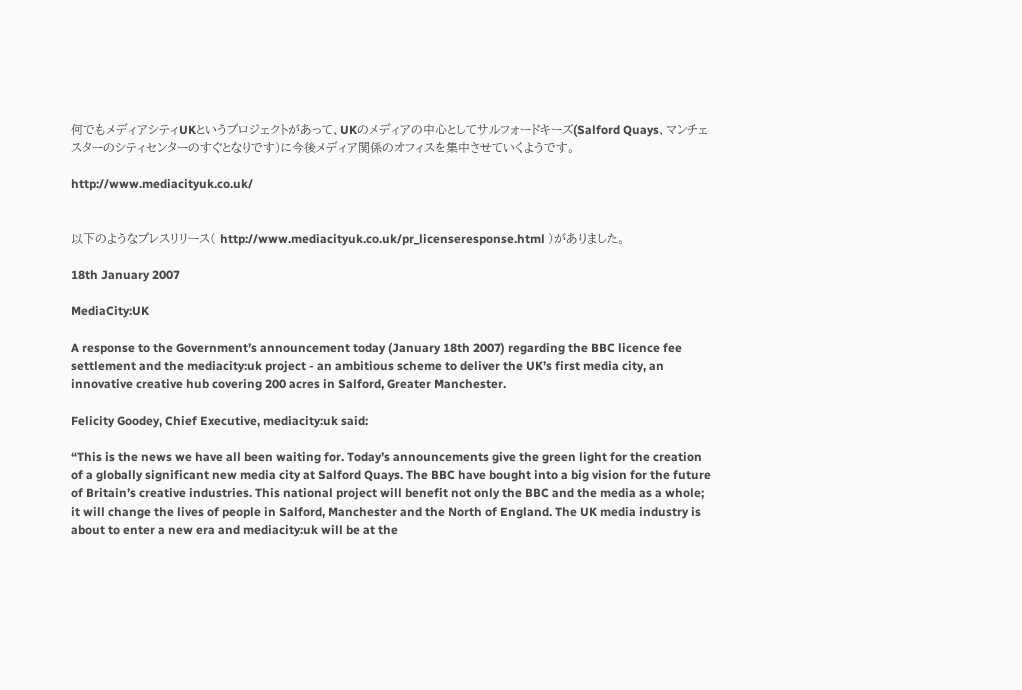何でもメディアシティUKというプロジェクトがあって、UKのメディアの中心としてサルフォードキーズ(Salford Quays、マンチェスターのシティセンターのすぐとなりです)に今後メディア関係のオフィスを集中させていくようです。

http://www.mediacityuk.co.uk/


以下のようなプレスリリース( http://www.mediacityuk.co.uk/pr_licenseresponse.html )がありました。

18th January 2007

MediaCity:UK

A response to the Government’s announcement today (January 18th 2007) regarding the BBC licence fee settlement and the mediacity:uk project - an ambitious scheme to deliver the UK’s first media city, an innovative creative hub covering 200 acres in Salford, Greater Manchester.

Felicity Goodey, Chief Executive, mediacity:uk said:

“This is the news we have all been waiting for. Today’s announcements give the green light for the creation of a globally significant new media city at Salford Quays. The BBC have bought into a big vision for the future of Britain’s creative industries. This national project will benefit not only the BBC and the media as a whole; it will change the lives of people in Salford, Manchester and the North of England. The UK media industry is about to enter a new era and mediacity:uk will be at the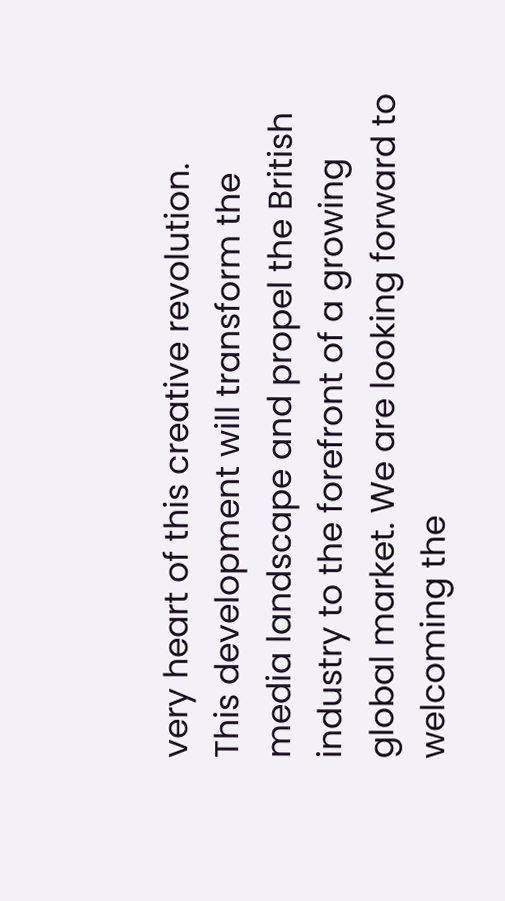very heart of this creative revolution. This development will transform the media landscape and propel the British industry to the forefront of a growing global market. We are looking forward to welcoming the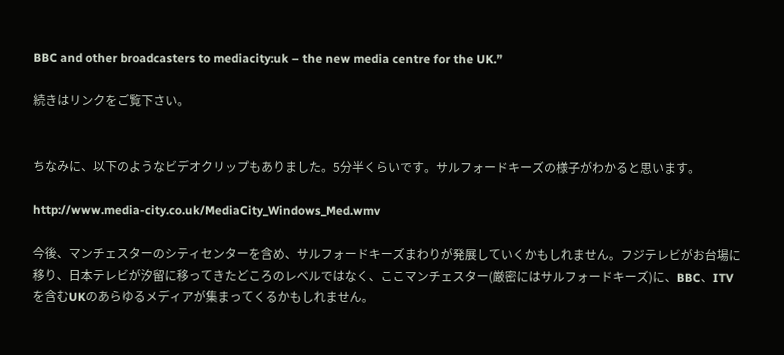BBC and other broadcasters to mediacity:uk – the new media centre for the UK.”

続きはリンクをご覧下さい。


ちなみに、以下のようなビデオクリップもありました。5分半くらいです。サルフォードキーズの様子がわかると思います。

http://www.media-city.co.uk/MediaCity_Windows_Med.wmv

今後、マンチェスターのシティセンターを含め、サルフォードキーズまわりが発展していくかもしれません。フジテレビがお台場に移り、日本テレビが汐留に移ってきたどころのレベルではなく、ここマンチェスター(厳密にはサルフォードキーズ)に、BBC、ITVを含むUKのあらゆるメディアが集まってくるかもしれません。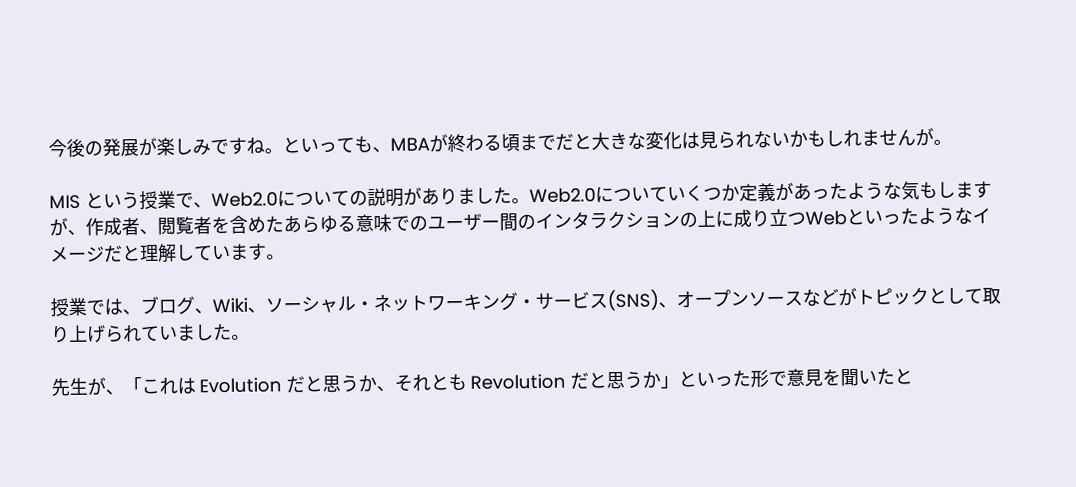今後の発展が楽しみですね。といっても、MBAが終わる頃までだと大きな変化は見られないかもしれませんが。

MIS という授業で、Web2.0についての説明がありました。Web2.0についていくつか定義があったような気もしますが、作成者、閲覧者を含めたあらゆる意味でのユーザー間のインタラクションの上に成り立つWebといったようなイメージだと理解しています。

授業では、ブログ、Wiki、ソーシャル・ネットワーキング・サービス(SNS)、オープンソースなどがトピックとして取り上げられていました。

先生が、「これは Evolution だと思うか、それとも Revolution だと思うか」といった形で意見を聞いたと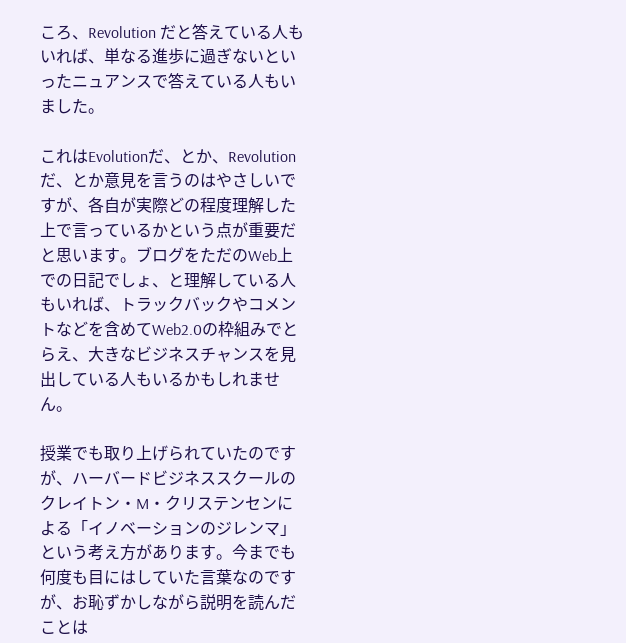ころ、Revolution だと答えている人もいれば、単なる進歩に過ぎないといったニュアンスで答えている人もいました。

これはEvolutionだ、とか、Revolutionだ、とか意見を言うのはやさしいですが、各自が実際どの程度理解した上で言っているかという点が重要だと思います。ブログをただのWeb上での日記でしょ、と理解している人もいれば、トラックバックやコメントなどを含めてWeb2.0の枠組みでとらえ、大きなビジネスチャンスを見出している人もいるかもしれません。

授業でも取り上げられていたのですが、ハーバードビジネススクールのクレイトン・M・クリステンセンによる「イノベーションのジレンマ」という考え方があります。今までも何度も目にはしていた言葉なのですが、お恥ずかしながら説明を読んだことは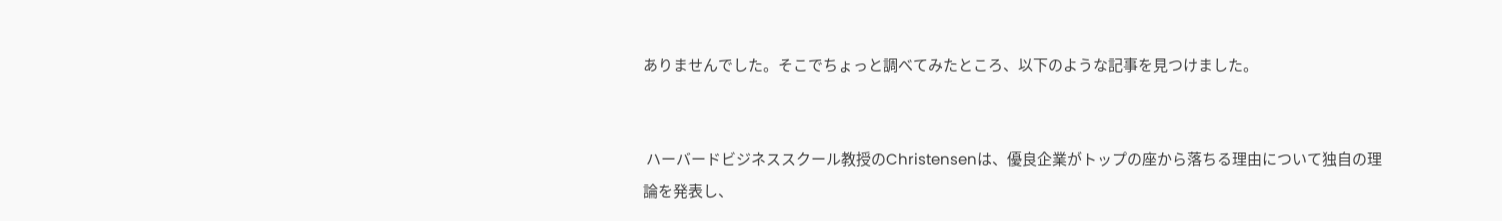ありませんでした。そこでちょっと調べてみたところ、以下のような記事を見つけました。


 ハーバードビジネススクール教授のChristensenは、優良企業がトップの座から落ちる理由について独自の理論を発表し、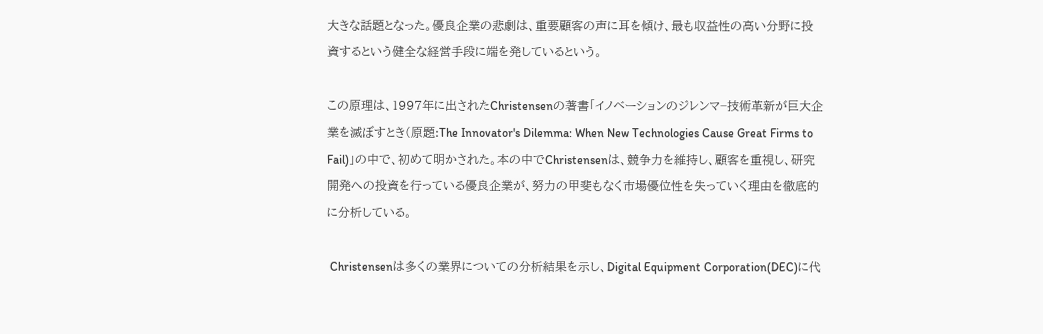大きな話題となった。優良企業の悲劇は、重要顧客の声に耳を傾け、最も収益性の高い分野に投資するという健全な経営手段に端を発しているという。

この原理は、1997年に出されたChristensenの著書「イノベーションのジレンマ−技術革新が巨大企業を滅ぼすとき(原題:The Innovator's Dilemma: When New Technologies Cause Great Firms to Fail)」の中で、初めて明かされた。本の中でChristensenは、競争力を維持し、顧客を重視し、研究開発への投資を行っている優良企業が、努力の甲斐もなく市場優位性を失っていく理由を徹底的に分析している。

 Christensenは多くの業界についての分析結果を示し、Digital Equipment Corporation(DEC)に代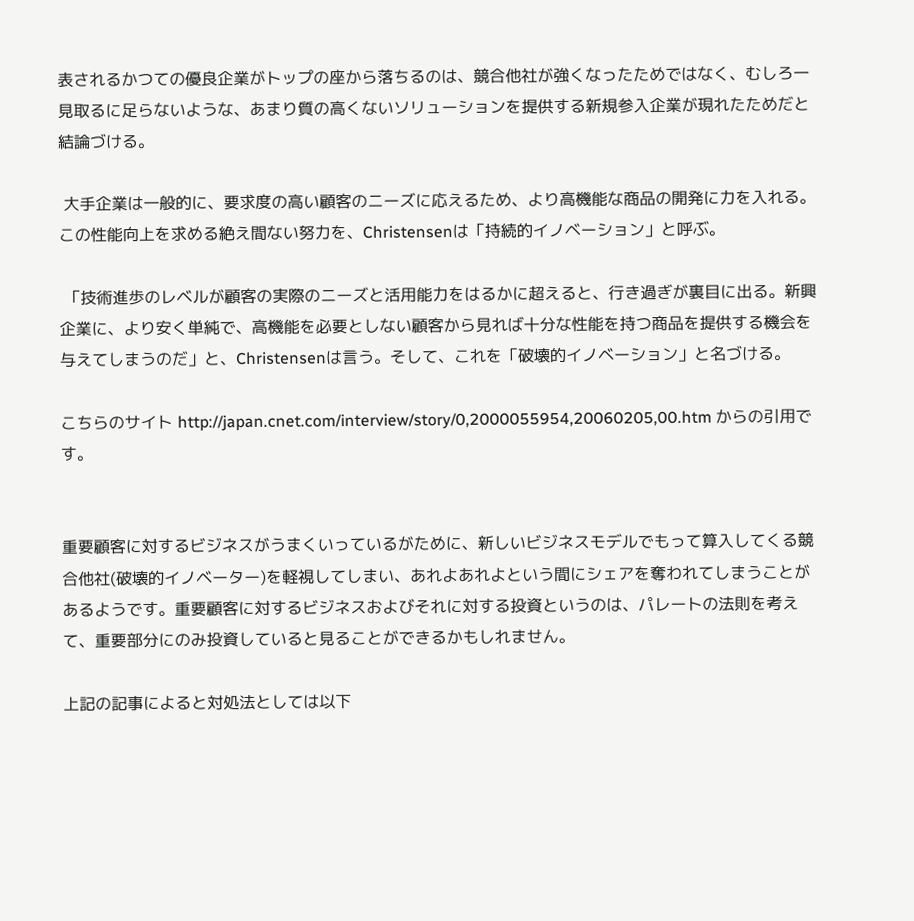表されるかつての優良企業がトップの座から落ちるのは、競合他社が強くなったためではなく、むしろ一見取るに足らないような、あまり質の高くないソリューションを提供する新規参入企業が現れたためだと結論づける。

 大手企業は一般的に、要求度の高い顧客のニーズに応えるため、より高機能な商品の開発に力を入れる。この性能向上を求める絶え間ない努力を、Christensenは「持続的イノベーション」と呼ぶ。

 「技術進歩のレベルが顧客の実際のニーズと活用能力をはるかに超えると、行き過ぎが裏目に出る。新興企業に、より安く単純で、高機能を必要としない顧客から見れば十分な性能を持つ商品を提供する機会を与えてしまうのだ」と、Christensenは言う。そして、これを「破壊的イノベーション」と名づける。

こちらのサイト http://japan.cnet.com/interview/story/0,2000055954,20060205,00.htm からの引用です。


重要顧客に対するビジネスがうまくいっているがために、新しいビジネスモデルでもって算入してくる競合他社(破壊的イノベーター)を軽視してしまい、あれよあれよという間にシェアを奪われてしまうことがあるようです。重要顧客に対するビジネスおよびそれに対する投資というのは、パレートの法則を考えて、重要部分にのみ投資していると見ることができるかもしれません。

上記の記事によると対処法としては以下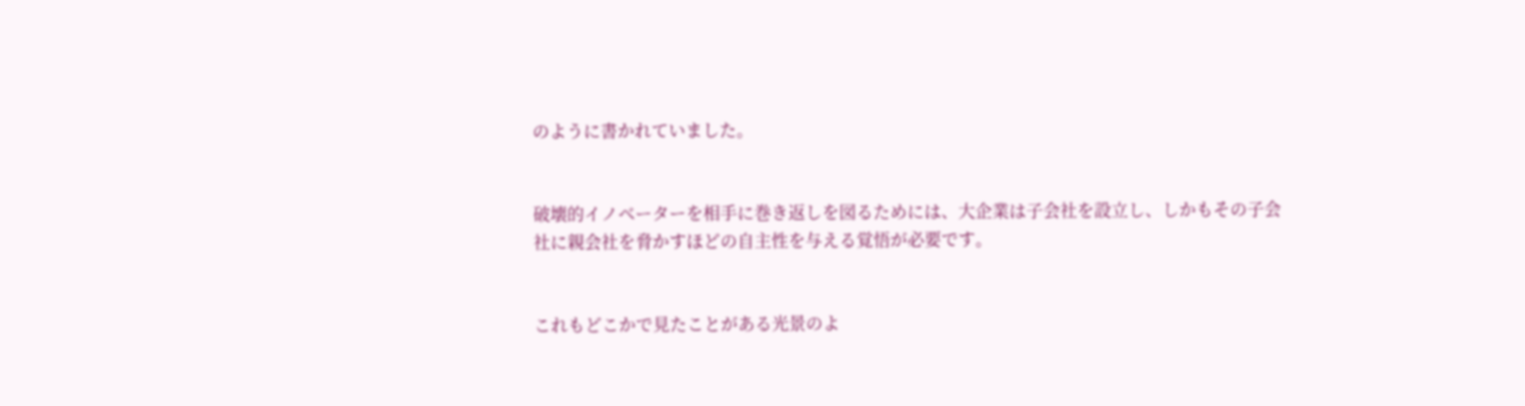のように書かれていました。


破壊的イノベーターを相手に巻き返しを図るためには、大企業は子会社を設立し、しかもその子会社に親会社を脅かすほどの自主性を与える覚悟が必要です。


これもどこかで見たことがある光景のよ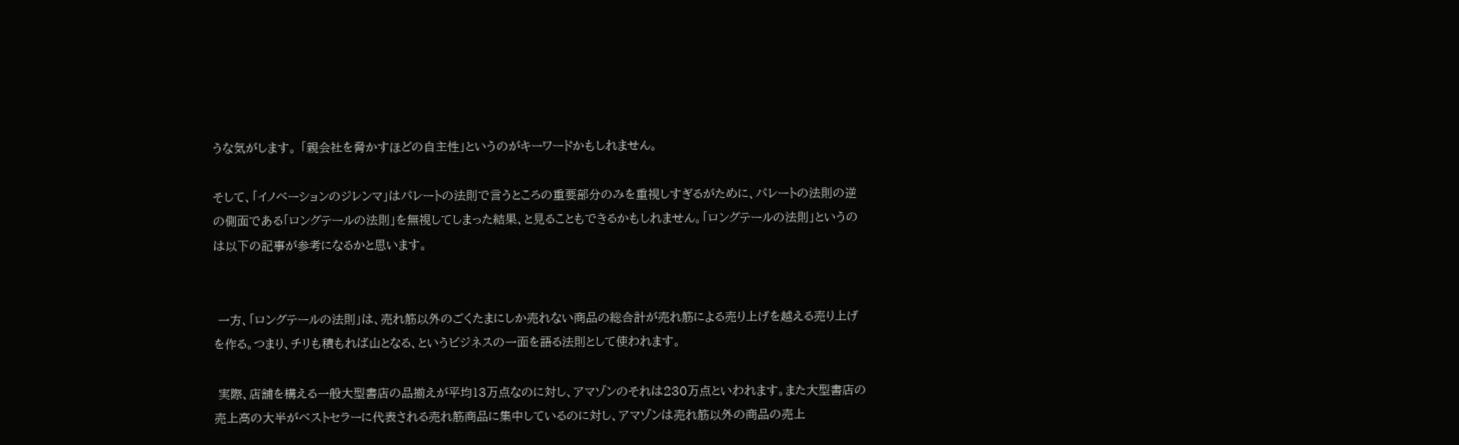うな気がします。 「親会社を脅かすほどの自主性」というのがキーワードかもしれません。

そして、「イノベーションのジレンマ」はパレートの法則で言うところの重要部分のみを重視しすぎるがために、パレートの法則の逆の側面である「ロングテールの法則」を無視してしまった結果、と見ることもできるかもしれません。「ロングテールの法則」というのは以下の記事が参考になるかと思います。


 一方、「ロングテールの法則」は、売れ筋以外のごくたまにしか売れない商品の総合計が売れ筋による売り上げを越える売り上げを作る。つまり、チリも積もれば山となる、というビジネスの一面を語る法則として使われます。

 実際、店舗を構える一般大型書店の品揃えが平均13万点なのに対し、アマゾンのそれは230万点といわれます。また大型書店の売上高の大半がベストセラーに代表される売れ筋商品に集中しているのに対し、アマゾンは売れ筋以外の商品の売上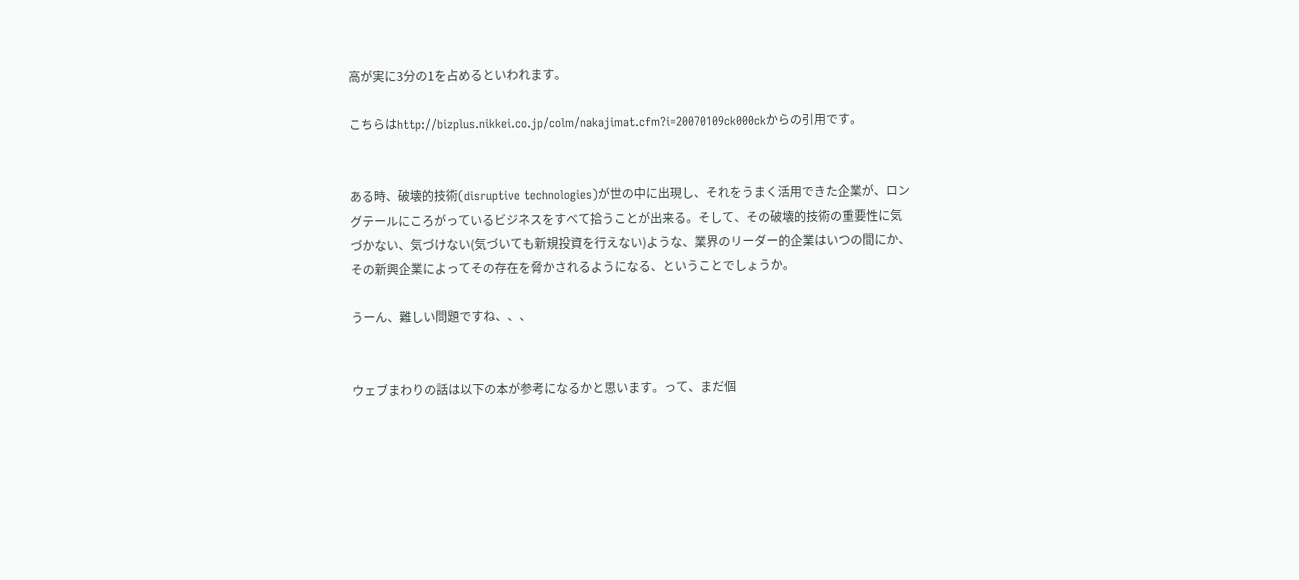高が実に3分の1を占めるといわれます。

こちらはhttp://bizplus.nikkei.co.jp/colm/nakajimat.cfm?i=20070109ck000ckからの引用です。


ある時、破壊的技術(disruptive technologies)が世の中に出現し、それをうまく活用できた企業が、ロングテールにころがっているビジネスをすべて拾うことが出来る。そして、その破壊的技術の重要性に気づかない、気づけない(気づいても新規投資を行えない)ような、業界のリーダー的企業はいつの間にか、その新興企業によってその存在を脅かされるようになる、ということでしょうか。

うーん、難しい問題ですね、、、


ウェブまわりの話は以下の本が参考になるかと思います。って、まだ個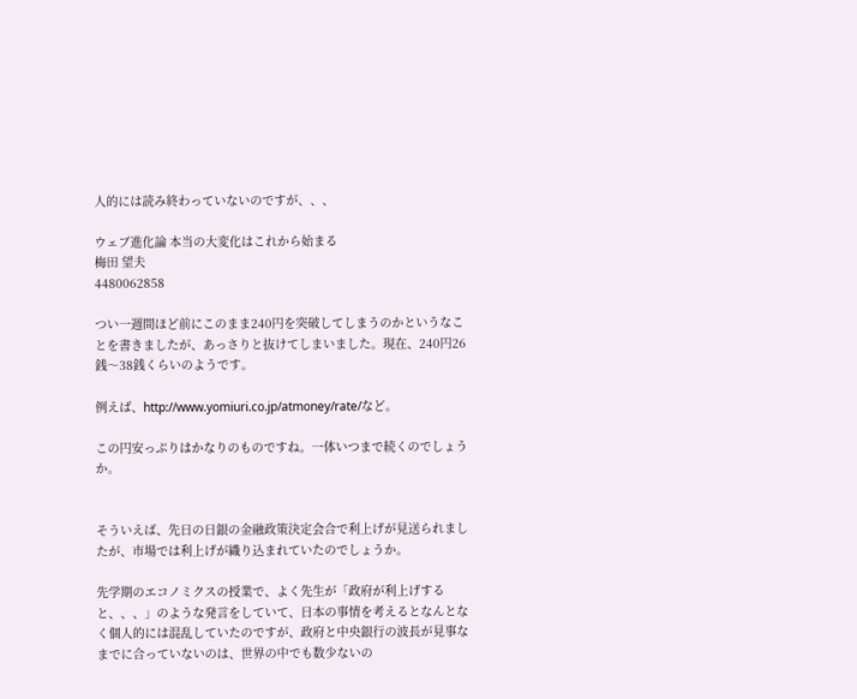人的には読み終わっていないのですが、、、

ウェブ進化論 本当の大変化はこれから始まる
梅田 望夫
4480062858

つい一週間ほど前にこのまま240円を突破してしまうのかというなことを書きましたが、あっさりと抜けてしまいました。現在、240円26銭〜38銭くらいのようです。

例えば、http://www.yomiuri.co.jp/atmoney/rate/など。

この円安っぷりはかなりのものですね。一体いつまで続くのでしょうか。


そういえば、先日の日銀の金融政策決定会合で利上げが見送られましたが、市場では利上げが織り込まれていたのでしょうか。

先学期のエコノミクスの授業で、よく先生が「政府が利上げすると、、、」のような発言をしていて、日本の事情を考えるとなんとなく個人的には混乱していたのですが、政府と中央銀行の波長が見事なまでに合っていないのは、世界の中でも数少ないの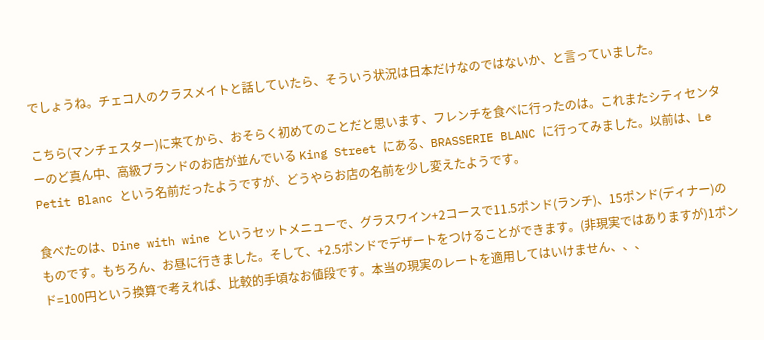でしょうね。チェコ人のクラスメイトと話していたら、そういう状況は日本だけなのではないか、と言っていました。

こちら(マンチェスター)に来てから、おそらく初めてのことだと思います、フレンチを食べに行ったのは。これまたシティセンターのど真ん中、高級ブランドのお店が並んでいる King Street にある、BRASSERIE BLANC に行ってみました。以前は、Le Petit Blanc という名前だったようですが、どうやらお店の名前を少し変えたようです。

食べたのは、Dine with wine というセットメニューで、グラスワイン+2コースで11.5ポンド(ランチ)、15ポンド(ディナー)のものです。もちろん、お昼に行きました。そして、+2.5ポンドでデザートをつけることができます。(非現実ではありますが)1ポンド=100円という換算で考えれば、比較的手頃なお値段です。本当の現実のレートを適用してはいけません、、、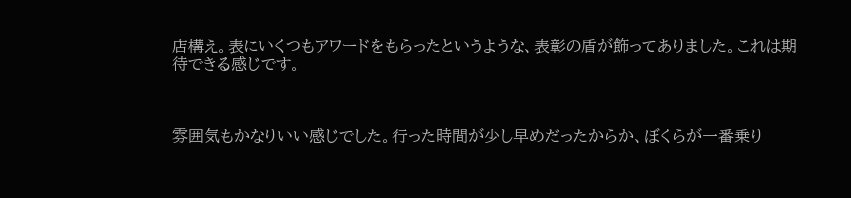店構え。表にいくつもアワードをもらったというような、表彰の盾が飾ってありました。これは期待できる感じです。



雰囲気もかなりいい感じでした。行った時間が少し早めだったからか、ぼくらが一番乗り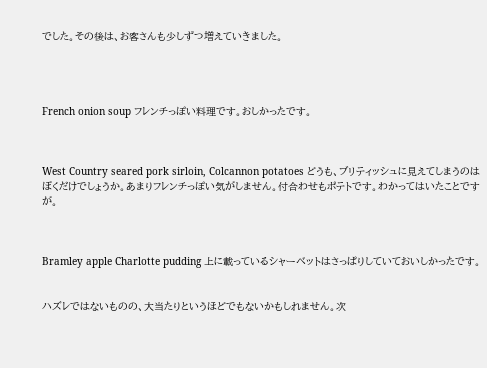でした。その後は、お客さんも少しずつ増えていきました。




French onion soup フレンチっぽい料理です。おしかったです。



West Country seared pork sirloin, Colcannon potatoes どうも、ブリティッシュに見えてしまうのはぼくだけでしょうか。あまりフレンチっぽい気がしません。付合わせもポテトです。わかってはいたことですが。



Bramley apple Charlotte pudding 上に載っているシャーベットはさっぱりしていておいしかったです。


ハズレではないものの、大当たりというほどでもないかもしれません。次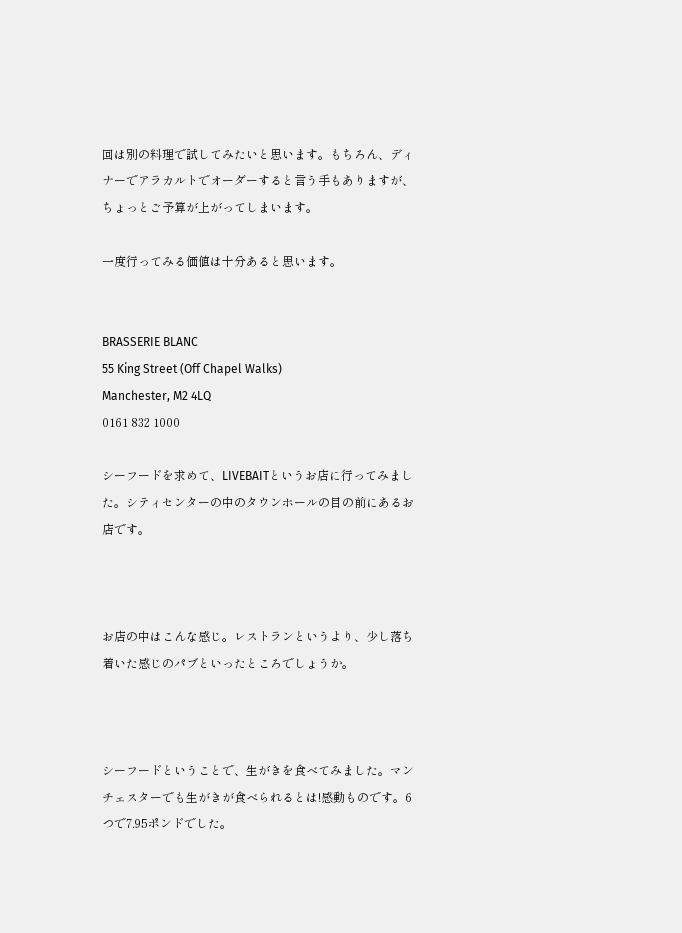回は別の料理で試してみたいと思います。もちろん、ディナーでアラカルトでオーダーすると言う手もありますが、ちょっとご予算が上がってしまいます。

一度行ってみる価値は十分あると思います。


BRASSERIE BLANC
55 King Street (Off Chapel Walks)
Manchester, M2 4LQ
0161 832 1000

シーフードを求めて、LIVEBAITというお店に行ってみました。シティセンターの中のタウンホールの目の前にあるお店です。



お店の中はこんな感じ。レストランというより、少し落ち着いた感じのパブといったところでしょうか。



シーフードということで、生がきを食べてみました。マンチェスターでも生がきが食べられるとは!感動ものです。6つで7.95ポンドでした。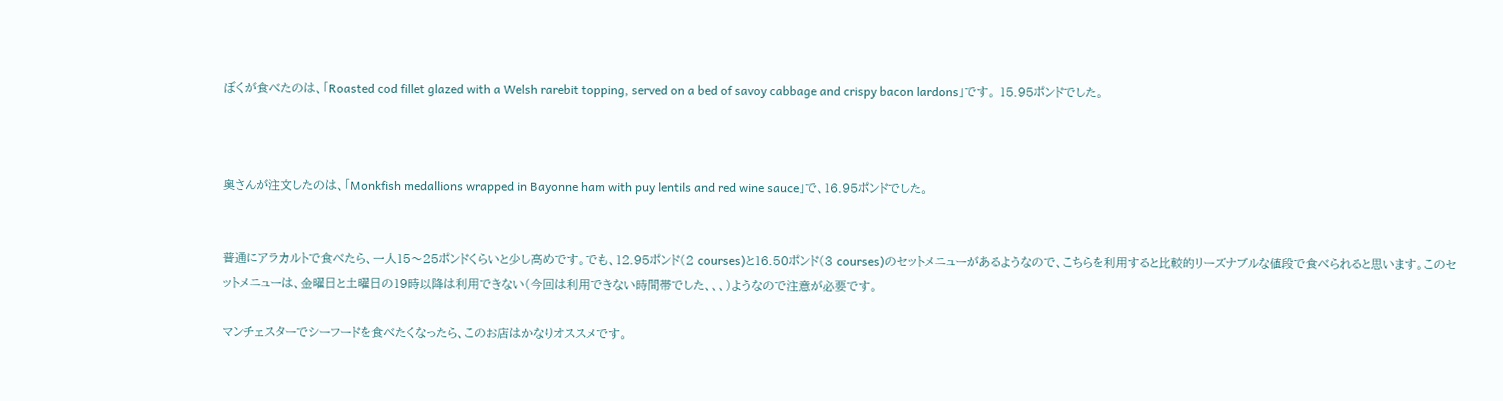ぼくが食べたのは、「Roasted cod fillet glazed with a Welsh rarebit topping, served on a bed of savoy cabbage and crispy bacon lardons」です。 15.95ポンドでした。



奥さんが注文したのは、「Monkfish medallions wrapped in Bayonne ham with puy lentils and red wine sauce」で、16.95ポンドでした。


普通にアラカルトで食べたら、一人15〜25ポンドくらいと少し高めです。でも、12.95ポンド(2 courses)と16.50ポンド(3 courses)のセットメニューがあるようなので、こちらを利用すると比較的リーズナブルな値段で食べられると思います。このセットメニューは、金曜日と土曜日の19時以降は利用できない(今回は利用できない時間帯でした、、、)ようなので注意が必要です。

マンチェスターでシーフードを食べたくなったら、このお店はかなりオススメです。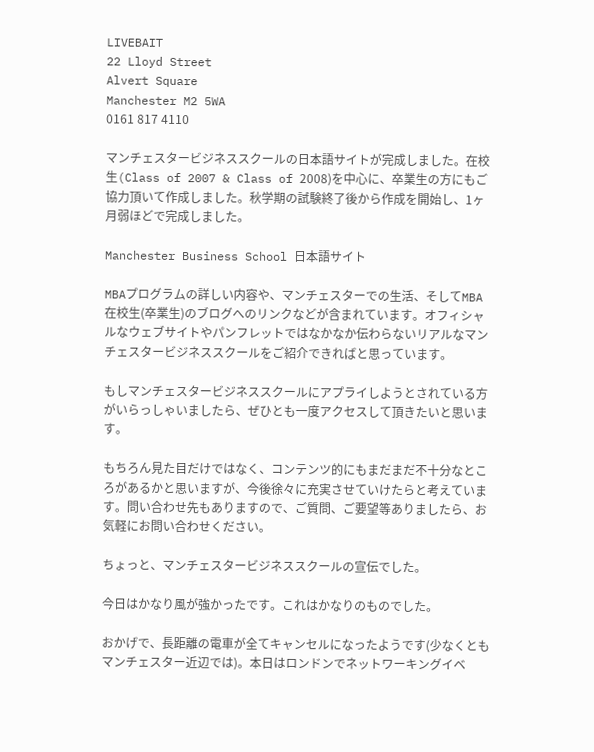LIVEBAIT
22 Lloyd Street
Alvert Square
Manchester M2 5WA
0161 817 4110

マンチェスタービジネススクールの日本語サイトが完成しました。在校生(Class of 2007 & Class of 2008)を中心に、卒業生の方にもご協力頂いて作成しました。秋学期の試験終了後から作成を開始し、1ヶ月弱ほどで完成しました。

Manchester Business School 日本語サイト

MBAプログラムの詳しい内容や、マンチェスターでの生活、そしてMBA在校生(卒業生)のブログへのリンクなどが含まれています。オフィシャルなウェブサイトやパンフレットではなかなか伝わらないリアルなマンチェスタービジネススクールをご紹介できればと思っています。

もしマンチェスタービジネススクールにアプライしようとされている方がいらっしゃいましたら、ぜひとも一度アクセスして頂きたいと思います。

もちろん見た目だけではなく、コンテンツ的にもまだまだ不十分なところがあるかと思いますが、今後徐々に充実させていけたらと考えています。問い合わせ先もありますので、ご質問、ご要望等ありましたら、お気軽にお問い合わせください。

ちょっと、マンチェスタービジネススクールの宣伝でした。

今日はかなり風が強かったです。これはかなりのものでした。

おかげで、長距離の電車が全てキャンセルになったようです(少なくともマンチェスター近辺では)。本日はロンドンでネットワーキングイベ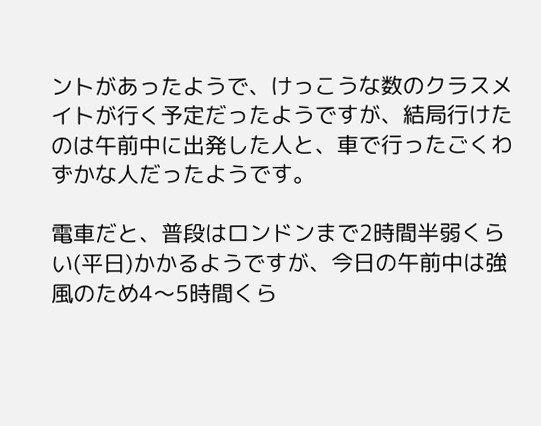ントがあったようで、けっこうな数のクラスメイトが行く予定だったようですが、結局行けたのは午前中に出発した人と、車で行ったごくわずかな人だったようです。

電車だと、普段はロンドンまで2時間半弱くらい(平日)かかるようですが、今日の午前中は強風のため4〜5時間くら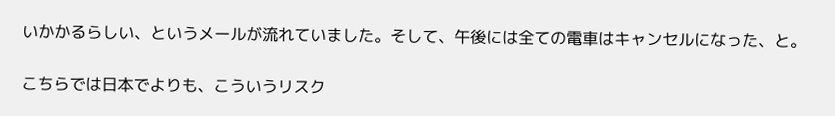いかかるらしい、というメールが流れていました。そして、午後には全ての電車はキャンセルになった、と。

こちらでは日本でよりも、こういうリスク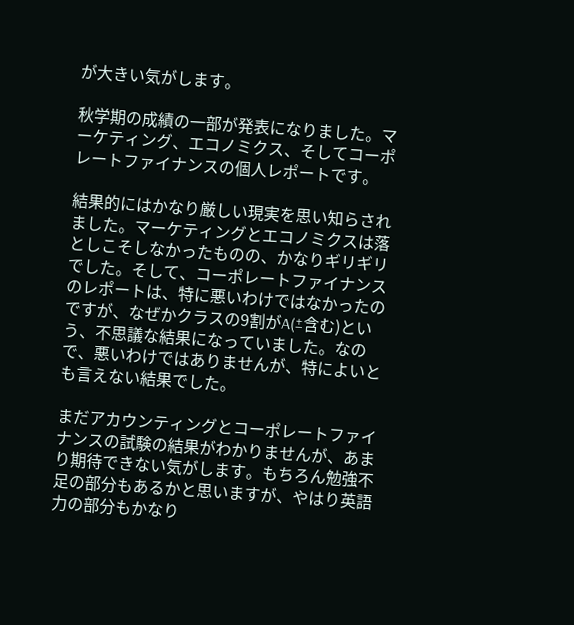が大きい気がします。

秋学期の成績の一部が発表になりました。マーケティング、エコノミクス、そしてコーポレートファイナンスの個人レポートです。

結果的にはかなり厳しい現実を思い知らされました。マーケティングとエコノミクスは落としこそしなかったものの、かなりギリギリでした。そして、コーポレートファイナンスのレポートは、特に悪いわけではなかったのですが、なぜかクラスの9割がA(±含む)という、不思議な結果になっていました。なので、悪いわけではありませんが、特によいとも言えない結果でした。

まだアカウンティングとコーポレートファイナンスの試験の結果がわかりませんが、あまり期待できない気がします。もちろん勉強不足の部分もあるかと思いますが、やはり英語力の部分もかなり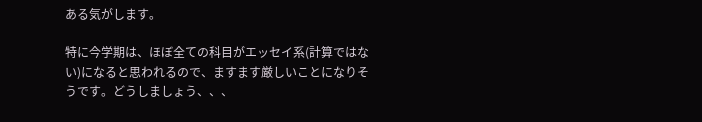ある気がします。

特に今学期は、ほぼ全ての科目がエッセイ系(計算ではない)になると思われるので、ますます厳しいことになりそうです。どうしましょう、、、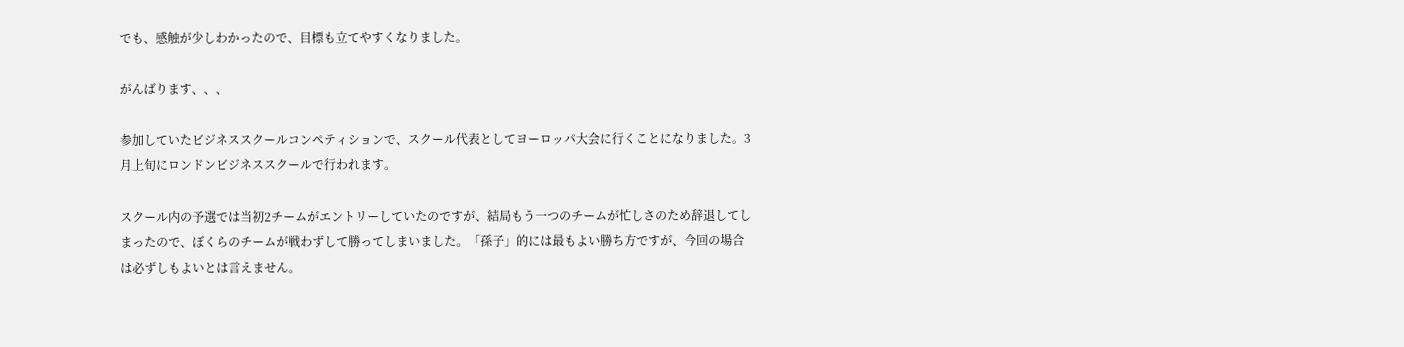でも、感触が少しわかったので、目標も立てやすくなりました。

がんばります、、、

参加していたビジネススクールコンペティションで、スクール代表としてヨーロッパ大会に行くことになりました。3月上旬にロンドンビジネススクールで行われます。

スクール内の予選では当初2チームがエントリーしていたのですが、結局もう一つのチームが忙しさのため辞退してしまったので、ぼくらのチームが戦わずして勝ってしまいました。「孫子」的には最もよい勝ち方ですが、今回の場合は必ずしもよいとは言えません。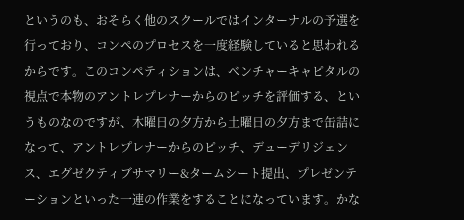というのも、おそらく他のスクールではインターナルの予選を行っており、コンペのプロセスを一度経験していると思われるからです。このコンペティションは、ベンチャーキャピタルの視点で本物のアントレプレナーからのピッチを評価する、というものなのですが、木曜日の夕方から土曜日の夕方まで缶詰になって、アントレプレナーからのピッチ、デューデリジェンス、エグゼクティブサマリー&タームシート提出、プレゼンテーションといった一連の作業をすることになっています。かな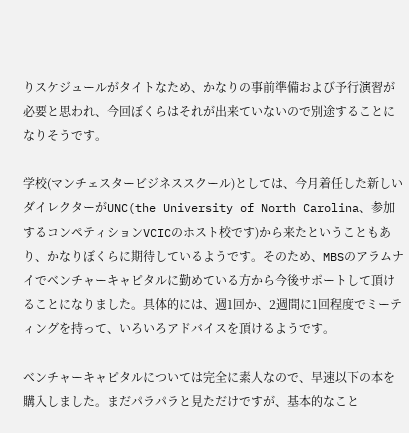りスケジュールがタイトなため、かなりの事前準備および予行演習が必要と思われ、今回ぼくらはそれが出来ていないので別途することになりそうです。

学校(マンチェスタービジネススクール)としては、今月着任した新しいダイレクターがUNC(the University of North Carolina、参加するコンペティションVCICのホスト校です)から来たということもあり、かなりぼくらに期待しているようです。そのため、MBSのアラムナイでベンチャーキャピタルに勤めている方から今後サポートして頂けることになりました。具体的には、週1回か、2週間に1回程度でミーティングを持って、いろいろアドバイスを頂けるようです。

ベンチャーキャピタルについては完全に素人なので、早速以下の本を購入しました。まだパラパラと見ただけですが、基本的なこと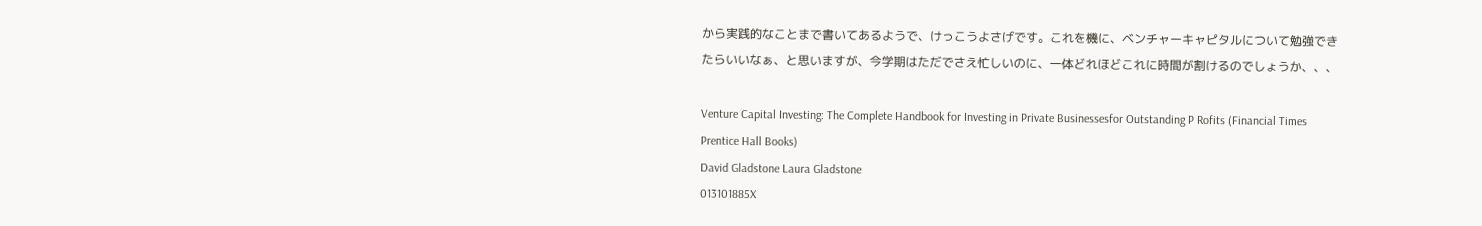から実践的なことまで書いてあるようで、けっこうよさげです。これを機に、ベンチャーキャピタルについて勉強できたらいいなぁ、と思いますが、今学期はただでさえ忙しいのに、一体どれほどこれに時間が割けるのでしょうか、、、

Venture Capital Investing: The Complete Handbook for Investing in Private Businessesfor Outstanding P Rofits (Financial Times Prentice Hall Books)
David Gladstone Laura Gladstone
013101885X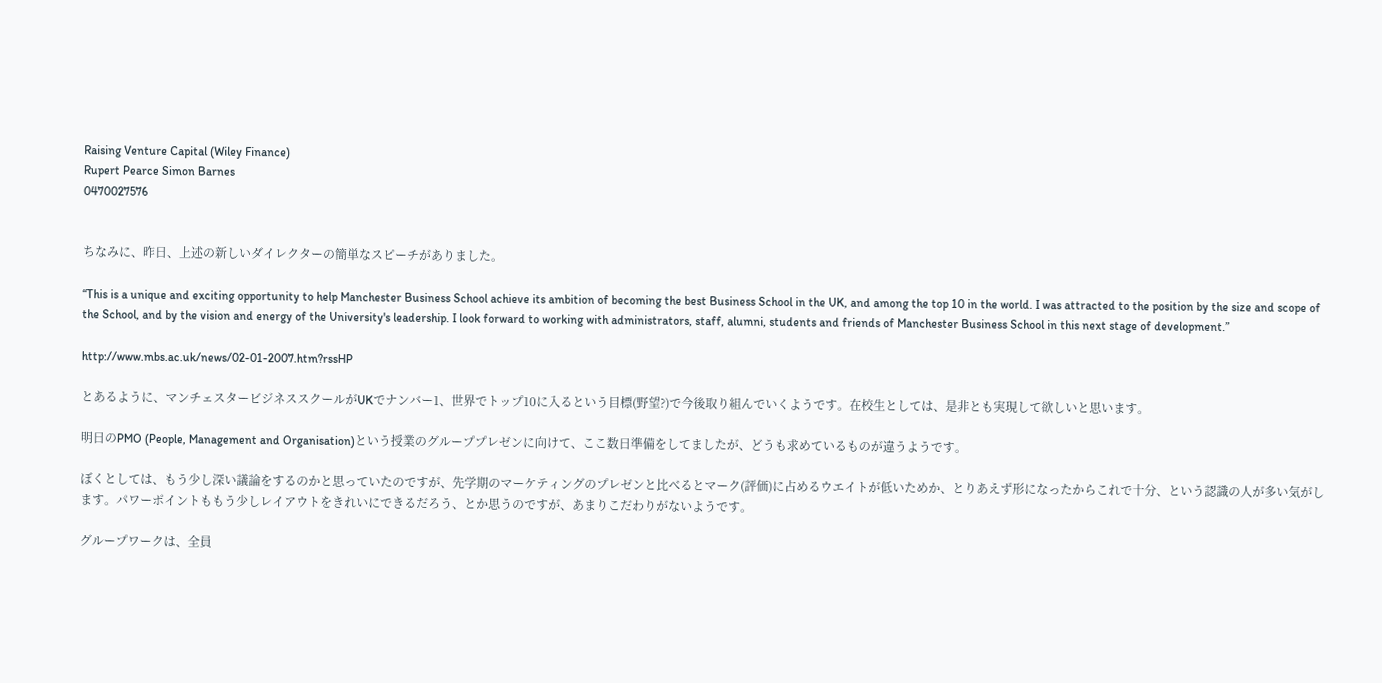Raising Venture Capital (Wiley Finance)
Rupert Pearce Simon Barnes
0470027576


ちなみに、昨日、上述の新しいダイレクターの簡単なスピーチがありました。

“This is a unique and exciting opportunity to help Manchester Business School achieve its ambition of becoming the best Business School in the UK, and among the top 10 in the world. I was attracted to the position by the size and scope of the School, and by the vision and energy of the University's leadership. I look forward to working with administrators, staff, alumni, students and friends of Manchester Business School in this next stage of development.”

http://www.mbs.ac.uk/news/02-01-2007.htm?rssHP

とあるように、マンチェスタービジネススクールがUKでナンバー1、世界でトップ10に入るという目標(野望?)で今後取り組んでいくようです。在校生としては、是非とも実現して欲しいと思います。

明日のPMO (People, Management and Organisation)という授業のグループプレゼンに向けて、ここ数日準備をしてましたが、どうも求めているものが違うようです。

ぼくとしては、もう少し深い議論をするのかと思っていたのですが、先学期のマーケティングのプレゼンと比べるとマーク(評価)に占めるウエイトが低いためか、とりあえず形になったからこれで十分、という認識の人が多い気がします。パワーポイントももう少しレイアウトをきれいにできるだろう、とか思うのですが、あまりこだわりがないようです。

グループワークは、全員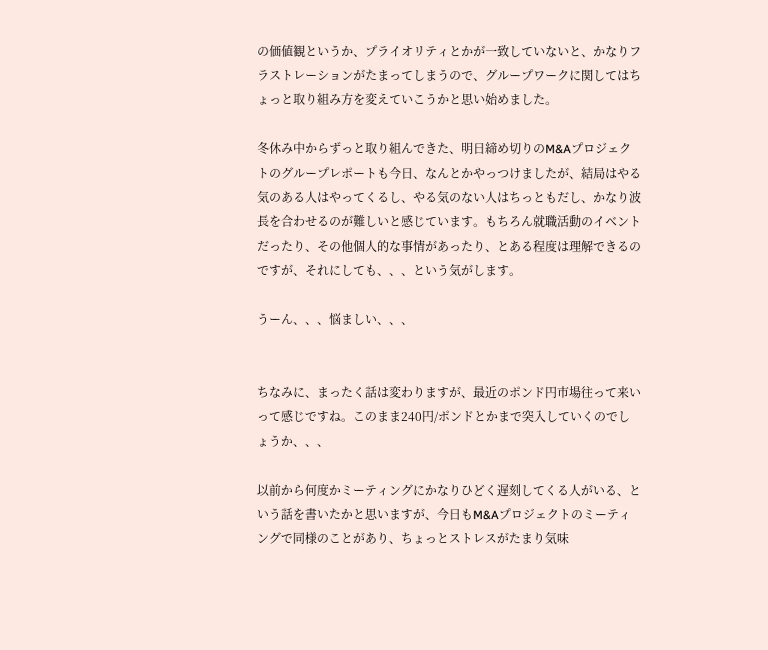の価値観というか、プライオリティとかが一致していないと、かなりフラストレーションがたまってしまうので、グループワークに関してはちょっと取り組み方を変えていこうかと思い始めました。

冬休み中からずっと取り組んできた、明日締め切りのM&Aプロジェクトのグループレポートも今日、なんとかやっつけましたが、結局はやる気のある人はやってくるし、やる気のない人はちっともだし、かなり波長を合わせるのが難しいと感じています。もちろん就職活動のイベントだったり、その他個人的な事情があったり、とある程度は理解できるのですが、それにしても、、、という気がします。

うーん、、、悩ましい、、、


ちなみに、まったく話は変わりますが、最近のポンド円市場往って来いって感じですね。このまま240円/ポンドとかまで突入していくのでしょうか、、、

以前から何度かミーティングにかなりひどく遅刻してくる人がいる、という話を書いたかと思いますが、今日もM&Aプロジェクトのミーティングで同様のことがあり、ちょっとストレスがたまり気味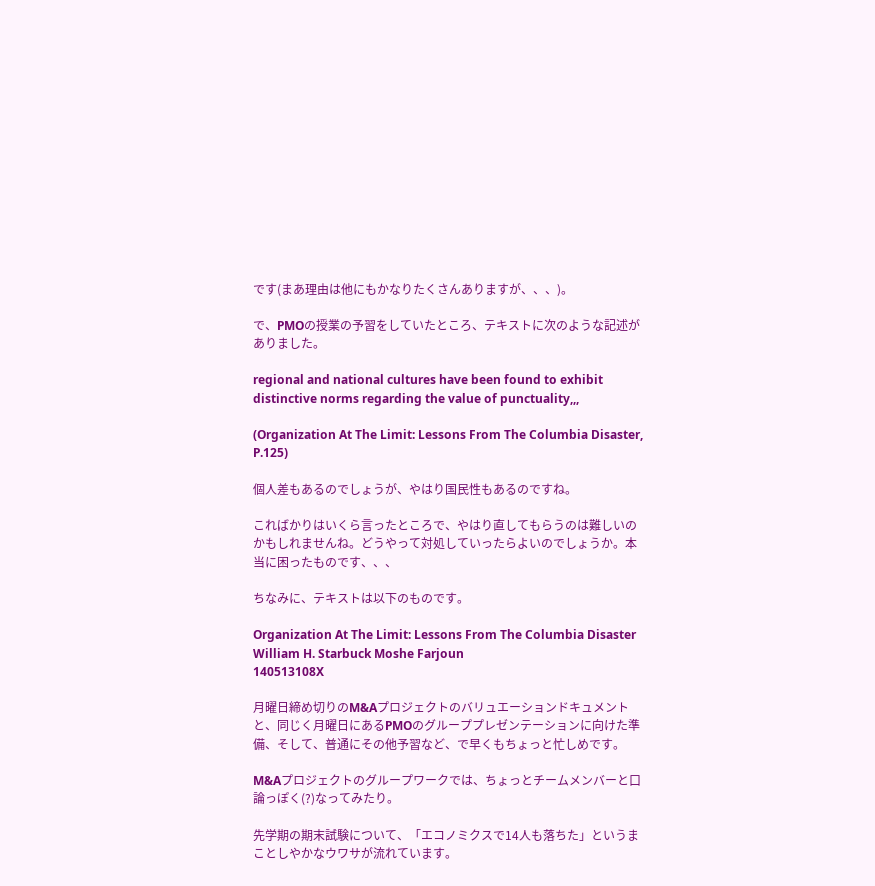です(まあ理由は他にもかなりたくさんありますが、、、)。

で、PMOの授業の予習をしていたところ、テキストに次のような記述がありました。

regional and national cultures have been found to exhibit distinctive norms regarding the value of punctuality,,,

(Organization At The Limit: Lessons From The Columbia Disaster, P.125)

個人差もあるのでしょうが、やはり国民性もあるのですね。

こればかりはいくら言ったところで、やはり直してもらうのは難しいのかもしれませんね。どうやって対処していったらよいのでしょうか。本当に困ったものです、、、

ちなみに、テキストは以下のものです。

Organization At The Limit: Lessons From The Columbia Disaster
William H. Starbuck Moshe Farjoun
140513108X

月曜日締め切りのM&Aプロジェクトのバリュエーションドキュメントと、同じく月曜日にあるPMOのグループプレゼンテーションに向けた準備、そして、普通にその他予習など、で早くもちょっと忙しめです。

M&Aプロジェクトのグループワークでは、ちょっとチームメンバーと口論っぽく(?)なってみたり。

先学期の期末試験について、「エコノミクスで14人も落ちた」というまことしやかなウワサが流れています。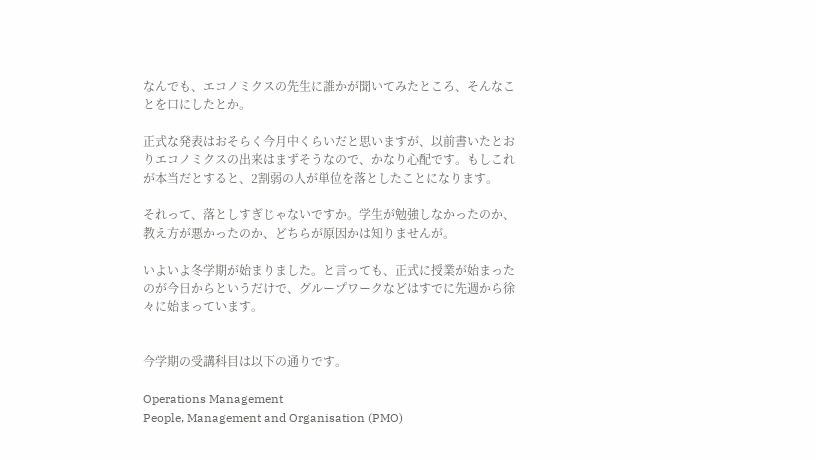なんでも、エコノミクスの先生に誰かが聞いてみたところ、そんなことを口にしたとか。

正式な発表はおそらく今月中くらいだと思いますが、以前書いたとおりエコノミクスの出来はまずそうなので、かなり心配です。もしこれが本当だとすると、2割弱の人が単位を落としたことになります。

それって、落としすぎじゃないですか。学生が勉強しなかったのか、教え方が悪かったのか、どちらが原因かは知りませんが。

いよいよ冬学期が始まりました。と言っても、正式に授業が始まったのが今日からというだけで、グループワークなどはすでに先週から徐々に始まっています。


今学期の受講科目は以下の通りです。

Operations Management
People, Management and Organisation (PMO)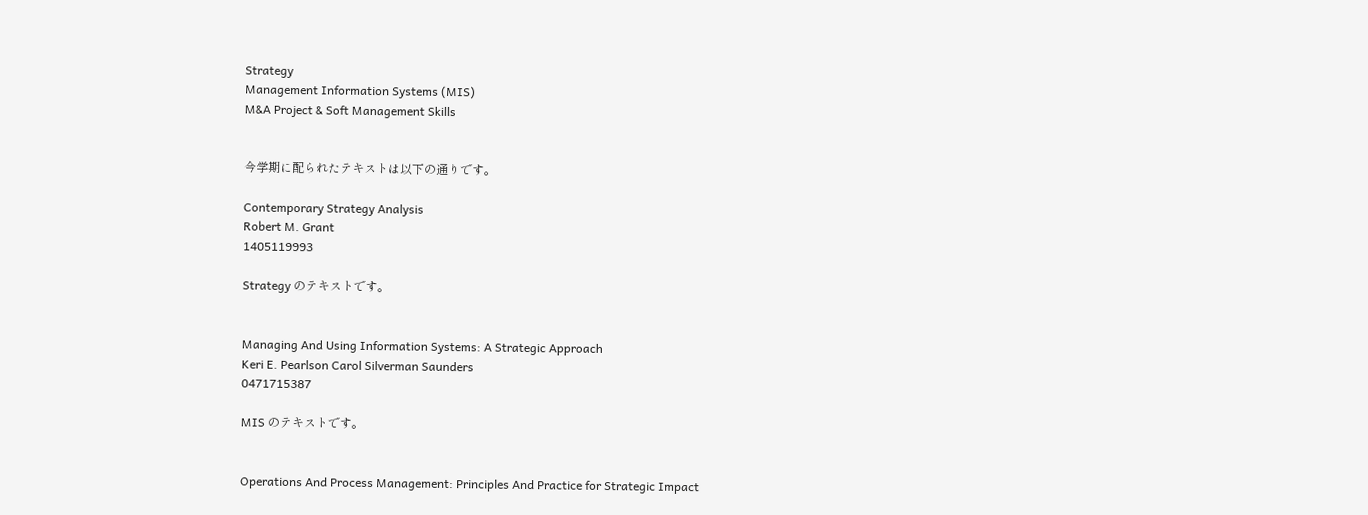Strategy
Management Information Systems (MIS)
M&A Project & Soft Management Skills


今学期に配られたテキストは以下の通りです。

Contemporary Strategy Analysis
Robert M. Grant
1405119993

Strategy のテキストです。


Managing And Using Information Systems: A Strategic Approach
Keri E. Pearlson Carol Silverman Saunders
0471715387

MIS のテキストです。


Operations And Process Management: Principles And Practice for Strategic Impact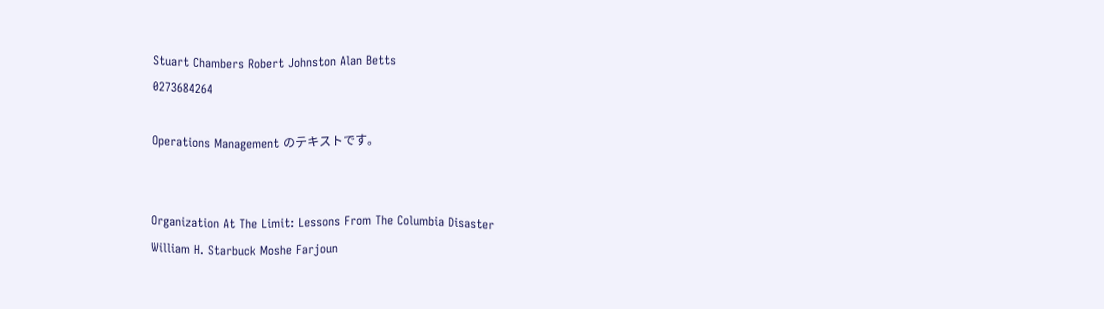Stuart Chambers Robert Johnston Alan Betts
0273684264

Operations Management のテキストです。


Organization At The Limit: Lessons From The Columbia Disaster
William H. Starbuck Moshe Farjoun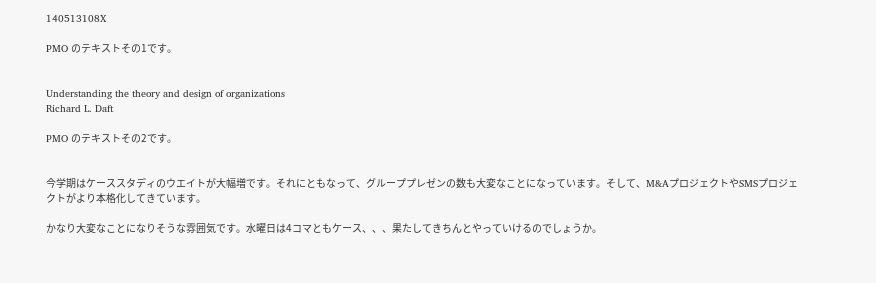140513108X

PMO のテキストその1です。


Understanding the theory and design of organizations
Richard L. Daft

PMO のテキストその2です。


今学期はケーススタディのウエイトが大幅増です。それにともなって、グループプレゼンの数も大変なことになっています。そして、M&AプロジェクトやSMSプロジェクトがより本格化してきています。

かなり大変なことになりそうな雰囲気です。水曜日は4コマともケース、、、果たしてきちんとやっていけるのでしょうか。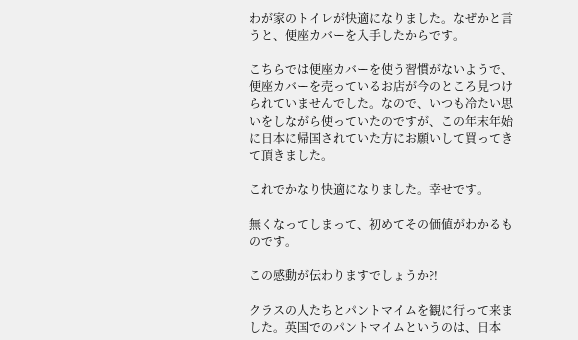わが家のトイレが快適になりました。なぜかと言うと、便座カバーを入手したからです。

こちらでは便座カバーを使う習慣がないようで、便座カバーを売っているお店が今のところ見つけられていませんでした。なので、いつも冷たい思いをしながら使っていたのですが、この年末年始に日本に帰国されていた方にお願いして買ってきて頂きました。

これでかなり快適になりました。幸せです。

無くなってしまって、初めてその価値がわかるものです。

この感動が伝わりますでしょうか?!

クラスの人たちとパントマイムを観に行って来ました。英国でのパントマイムというのは、日本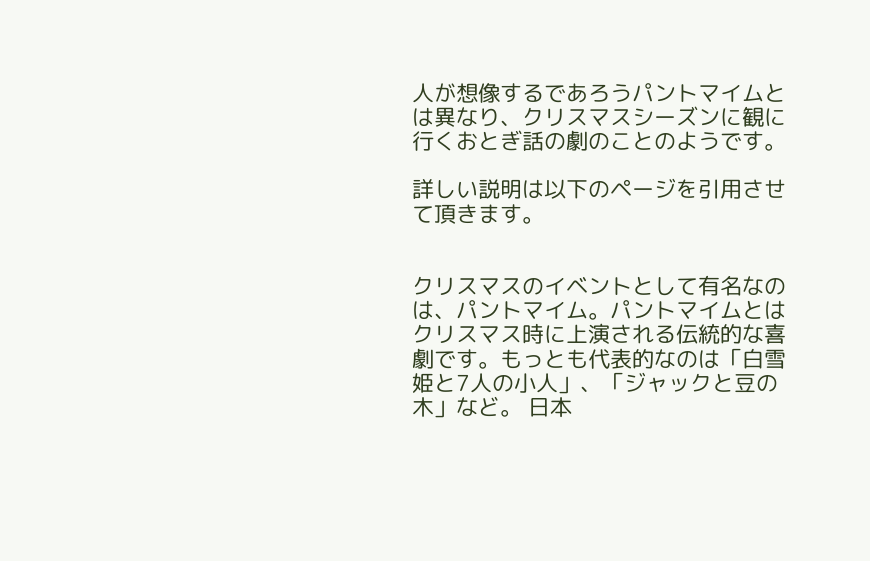人が想像するであろうパントマイムとは異なり、クリスマスシーズンに観に行くおとぎ話の劇のことのようです。

詳しい説明は以下のページを引用させて頂きます。


クリスマスのイベントとして有名なのは、パントマイム。パントマイムとはクリスマス時に上演される伝統的な喜劇です。もっとも代表的なのは「白雪姫と7人の小人」、「ジャックと豆の木」など。 日本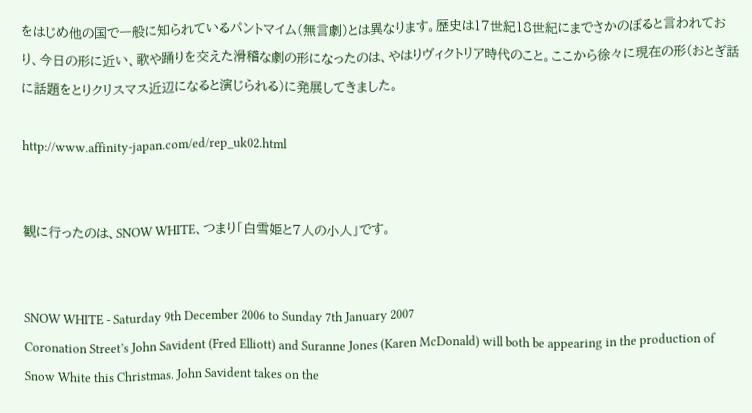をはじめ他の国で一般に知られているパントマイム(無言劇)とは異なります。歴史は17世紀18世紀にまでさかのぼると言われており、今日の形に近い、歌や踊りを交えた滑稽な劇の形になったのは、やはりヴィクトリア時代のこと。ここから徐々に現在の形(おとぎ話に話題をとりクリスマス近辺になると演じられる)に発展してきました。

http://www.affinity-japan.com/ed/rep_uk02.html


観に行ったのは、SNOW WHITE、つまり「白雪姫と7人の小人」です。


SNOW WHITE - Saturday 9th December 2006 to Sunday 7th January 2007
Coronation Street’s John Savident (Fred Elliott) and Suranne Jones (Karen McDonald) will both be appearing in the production of Snow White this Christmas. John Savident takes on the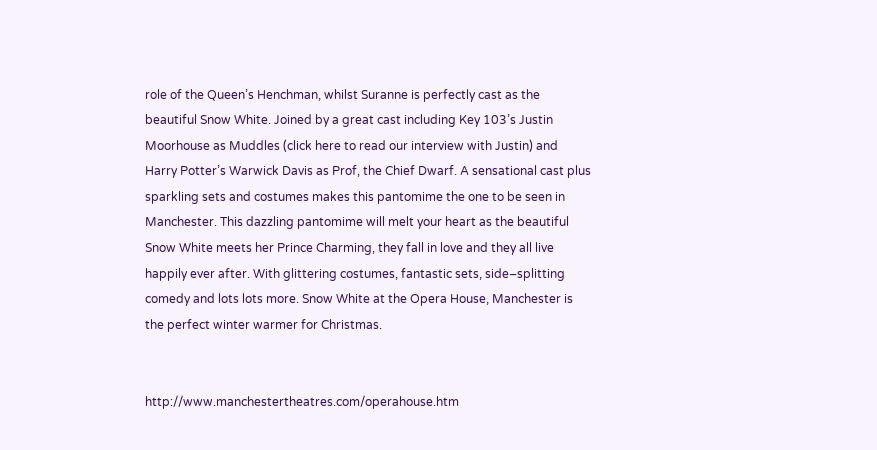role of the Queen’s Henchman, whilst Suranne is perfectly cast as the beautiful Snow White. Joined by a great cast including Key 103’s Justin Moorhouse as Muddles (click here to read our interview with Justin) and Harry Potter’s Warwick Davis as Prof, the Chief Dwarf. A sensational cast plus sparkling sets and costumes makes this pantomime the one to be seen in Manchester. This dazzling pantomime will melt your heart as the beautiful Snow White meets her Prince Charming, they fall in love and they all live happily ever after. With glittering costumes, fantastic sets, side–splitting comedy and lots lots more. Snow White at the Opera House, Manchester is the perfect winter warmer for Christmas.


http://www.manchestertheatres.com/operahouse.htm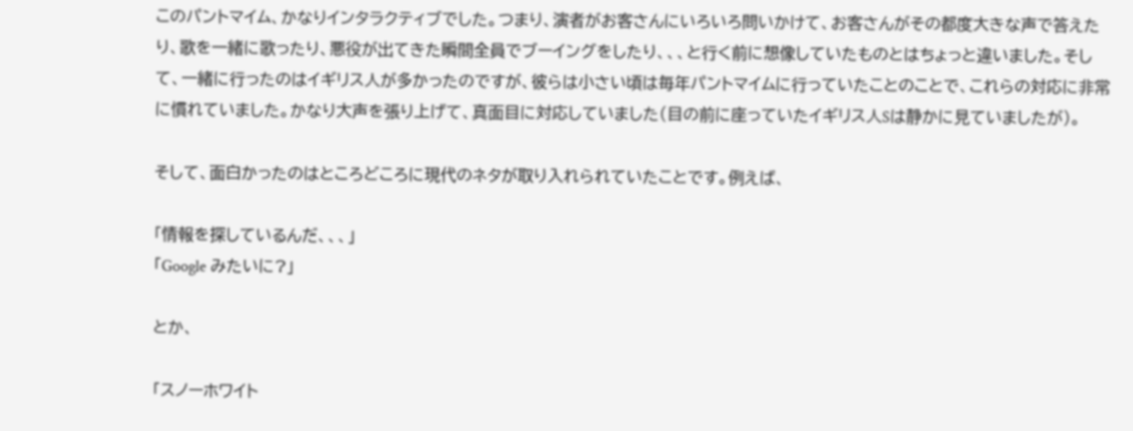このパントマイム、かなりインタラクティブでした。つまり、演者がお客さんにいろいろ問いかけて、お客さんがその都度大きな声で答えたり、歌を一緒に歌ったり、悪役が出てきた瞬間全員でブーイングをしたり、、、と行く前に想像していたものとはちょっと違いました。そして、一緒に行ったのはイギリス人が多かったのですが、彼らは小さい頃は毎年パントマイムに行っていたことのことで、これらの対応に非常に慣れていました。かなり大声を張り上げて、真面目に対応していました(目の前に座っていたイギリス人Sは静かに見ていましたが)。

そして、面白かったのはところどころに現代のネタが取り入れられていたことです。例えば、

「情報を探しているんだ、、、」
「Google みたいに?」

とか、

「スノーホワイト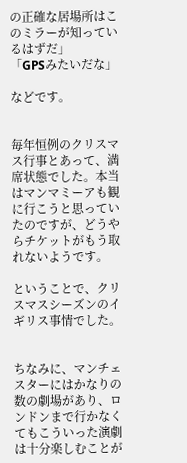の正確な居場所はこのミラーが知っているはずだ」
「GPSみたいだな」

などです。


毎年恒例のクリスマス行事とあって、満席状態でした。本当はマンマミーアも観に行こうと思っていたのですが、どうやらチケットがもう取れないようです。

ということで、クリスマスシーズンのイギリス事情でした。


ちなみに、マンチェスターにはかなりの数の劇場があり、ロンドンまで行かなくてもこういった演劇は十分楽しむことが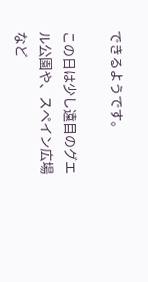できるようです。

この日は少し遠目のグエル公園や、スペイン広場など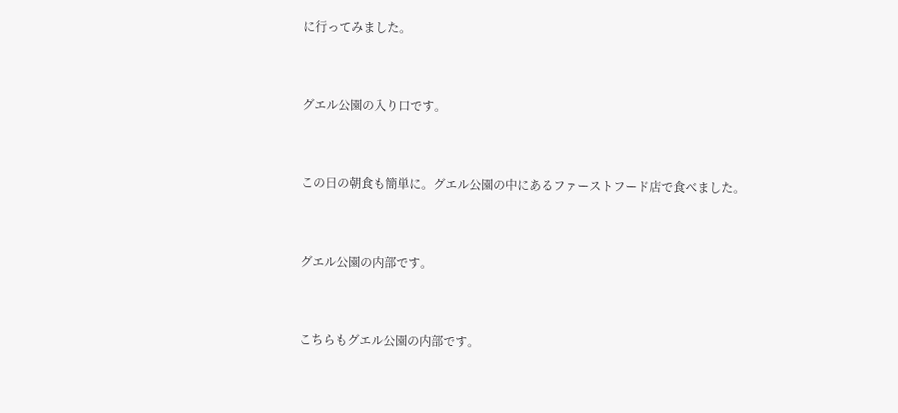に行ってみました。



グエル公園の入り口です。



この日の朝食も簡単に。グエル公園の中にあるファーストフード店で食べました。



グエル公園の内部です。



こちらもグエル公園の内部です。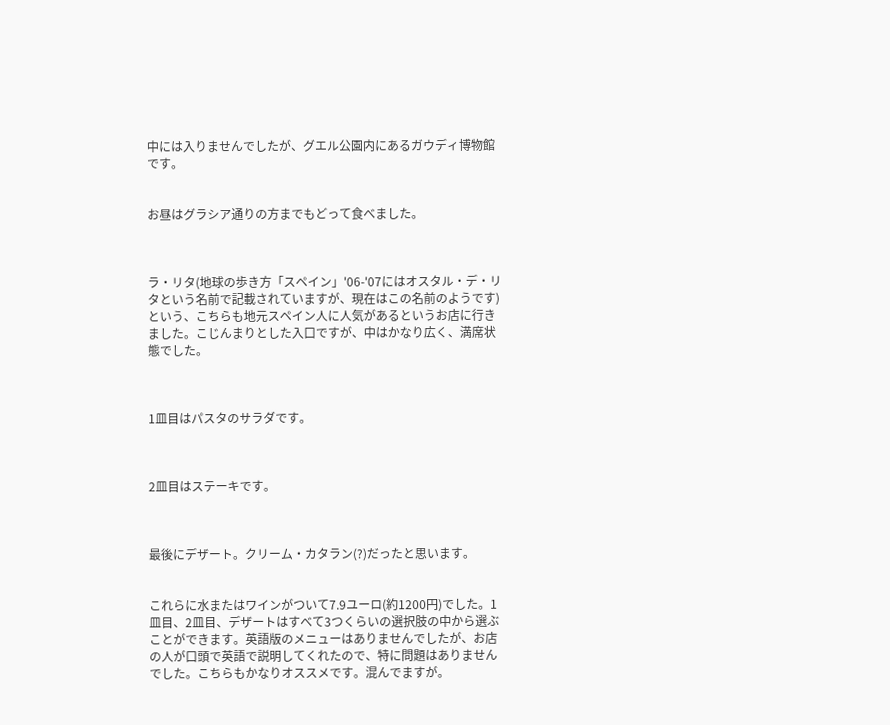中には入りませんでしたが、グエル公園内にあるガウディ博物館です。


お昼はグラシア通りの方までもどって食べました。



ラ・リタ(地球の歩き方「スペイン」'06-'07にはオスタル・デ・リタという名前で記載されていますが、現在はこの名前のようです)という、こちらも地元スペイン人に人気があるというお店に行きました。こじんまりとした入口ですが、中はかなり広く、満席状態でした。



1皿目はパスタのサラダです。



2皿目はステーキです。



最後にデザート。クリーム・カタラン(?)だったと思います。


これらに水またはワインがついて7.9ユーロ(約1200円)でした。1皿目、2皿目、デザートはすべて3つくらいの選択肢の中から選ぶことができます。英語版のメニューはありませんでしたが、お店の人が口頭で英語で説明してくれたので、特に問題はありませんでした。こちらもかなりオススメです。混んでますが。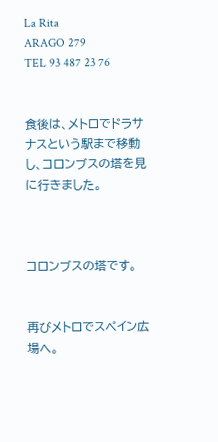La Rita
ARAGO 279
TEL 93 487 23 76


食後は、メトロでドラサナスという駅まで移動し、コロンブスの塔を見に行きました。



コロンブスの塔です。


再びメトロでスペイン広場へ。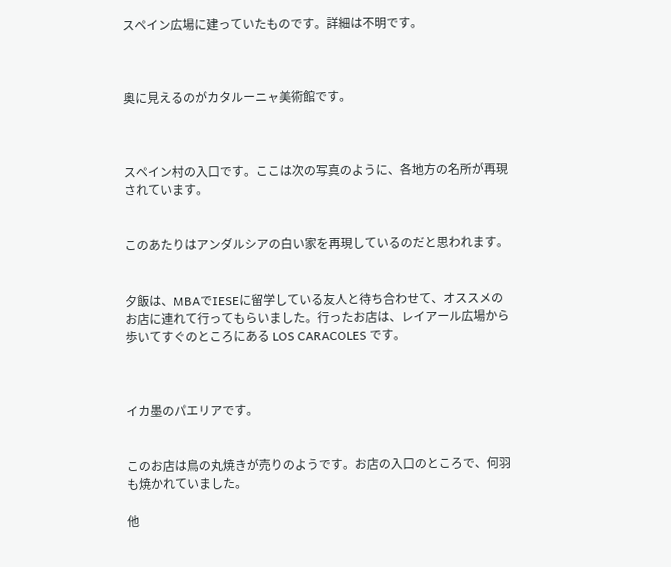スペイン広場に建っていたものです。詳細は不明です。



奥に見えるのがカタルーニャ美術館です。



スペイン村の入口です。ここは次の写真のように、各地方の名所が再現されています。


このあたりはアンダルシアの白い家を再現しているのだと思われます。


夕飯は、MBAでIESEに留学している友人と待ち合わせて、オススメのお店に連れて行ってもらいました。行ったお店は、レイアール広場から歩いてすぐのところにある LOS CARACOLES です。



イカ墨のパエリアです。


このお店は鳥の丸焼きが売りのようです。お店の入口のところで、何羽も焼かれていました。

他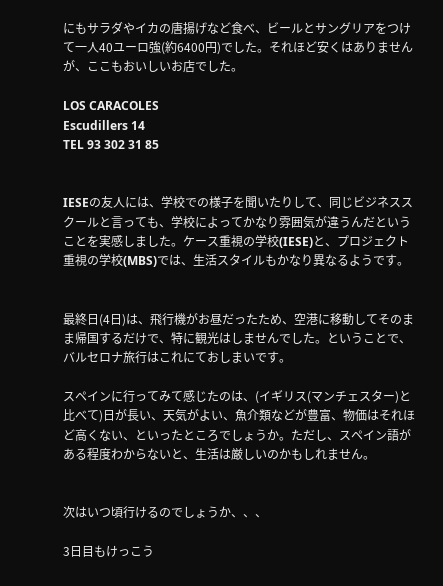にもサラダやイカの唐揚げなど食べ、ビールとサングリアをつけて一人40ユーロ強(約6400円)でした。それほど安くはありませんが、ここもおいしいお店でした。

LOS CARACOLES
Escudillers 14
TEL 93 302 31 85


IESEの友人には、学校での様子を聞いたりして、同じビジネススクールと言っても、学校によってかなり雰囲気が違うんだということを実感しました。ケース重視の学校(IESE)と、プロジェクト重視の学校(MBS)では、生活スタイルもかなり異なるようです。


最終日(4日)は、飛行機がお昼だったため、空港に移動してそのまま帰国するだけで、特に観光はしませんでした。ということで、バルセロナ旅行はこれにておしまいです。

スペインに行ってみて感じたのは、(イギリス(マンチェスター)と比べて)日が長い、天気がよい、魚介類などが豊富、物価はそれほど高くない、といったところでしょうか。ただし、スペイン語がある程度わからないと、生活は厳しいのかもしれません。


次はいつ頃行けるのでしょうか、、、

3日目もけっこう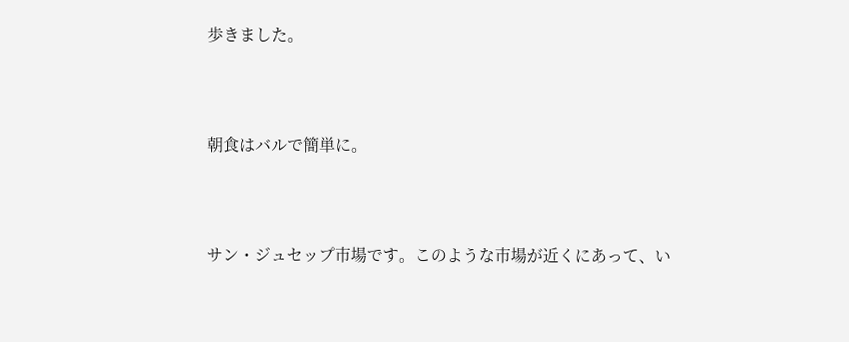歩きました。



朝食はバルで簡単に。



サン・ジュセップ市場です。このような市場が近くにあって、い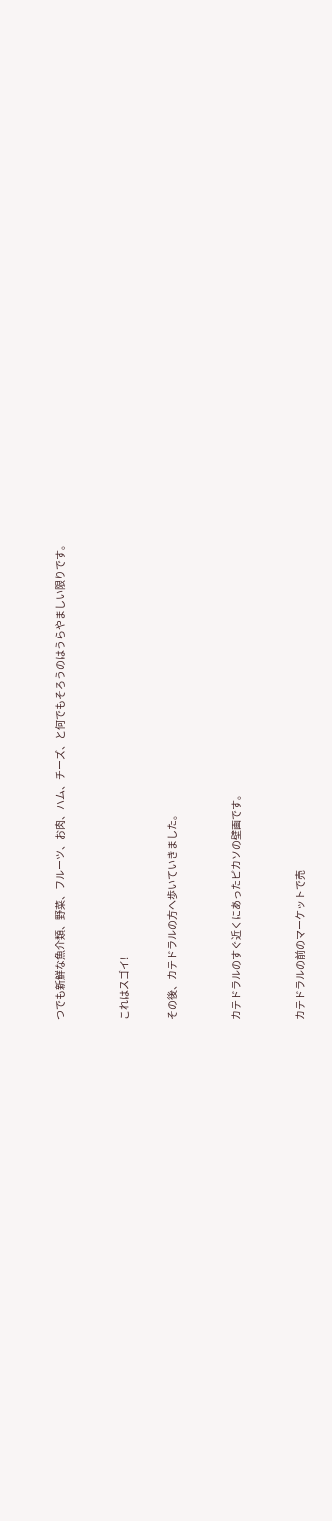つでも新鮮な魚介類、野菜、フルーツ、お肉、ハム、チーズ、と何でもそろうのはうらやましい限りです。



これはスゴイ!


その後、カテドラルの方へ歩いていきました。



カテドラルのすぐ近くにあったピカソの壁画です。



カテドラルの前のマーケットで売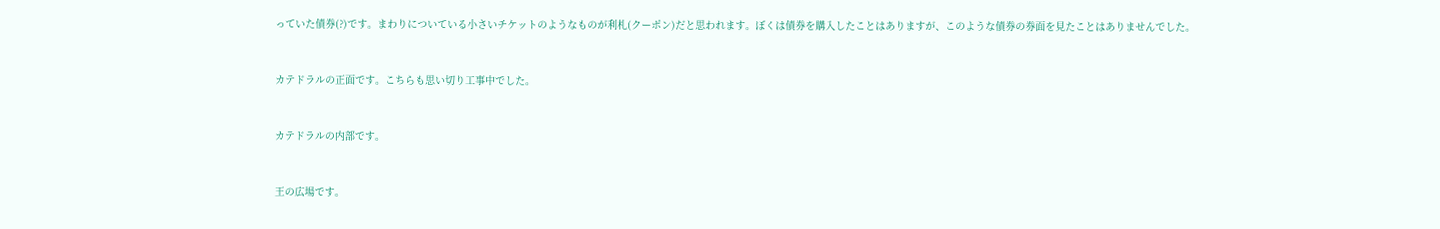っていた債券(?)です。まわりについている小さいチケットのようなものが利札(クーポン)だと思われます。ぼくは債券を購入したことはありますが、このような債券の券面を見たことはありませんでした。



カテドラルの正面です。こちらも思い切り工事中でした。



カテドラルの内部です。



王の広場です。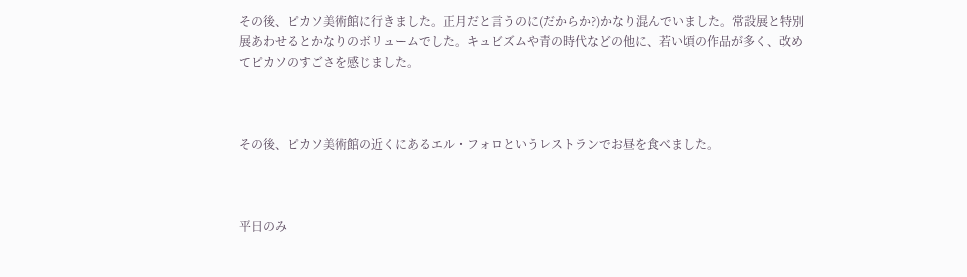その後、ピカソ美術館に行きました。正月だと言うのに(だからか?)かなり混んでいました。常設展と特別展あわせるとかなりのボリュームでした。キュビズムや青の時代などの他に、若い頃の作品が多く、改めてピカソのすごさを感じました。



その後、ピカソ美術館の近くにあるエル・フォロというレストランでお昼を食べました。



平日のみ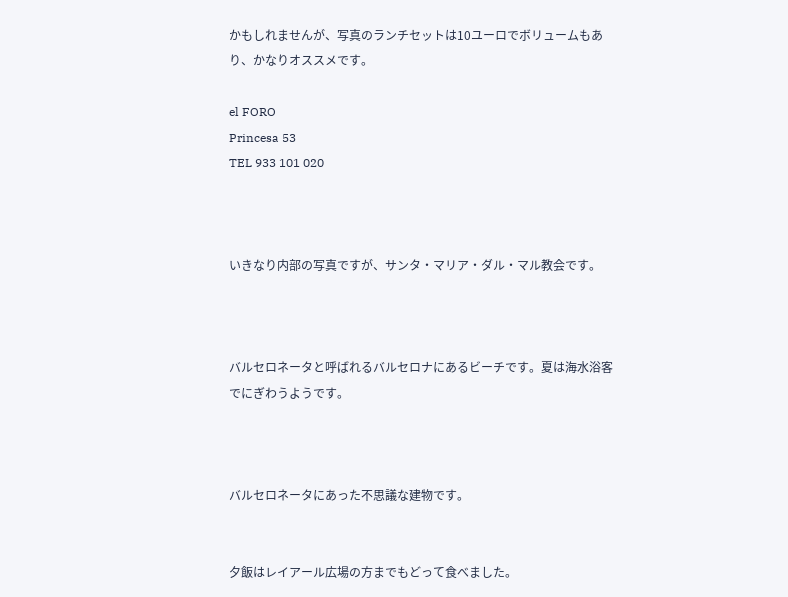かもしれませんが、写真のランチセットは10ユーロでボリュームもあり、かなりオススメです。

el FORO
Princesa 53
TEL 933 101 020



いきなり内部の写真ですが、サンタ・マリア・ダル・マル教会です。



バルセロネータと呼ばれるバルセロナにあるビーチです。夏は海水浴客でにぎわうようです。



バルセロネータにあった不思議な建物です。


夕飯はレイアール広場の方までもどって食べました。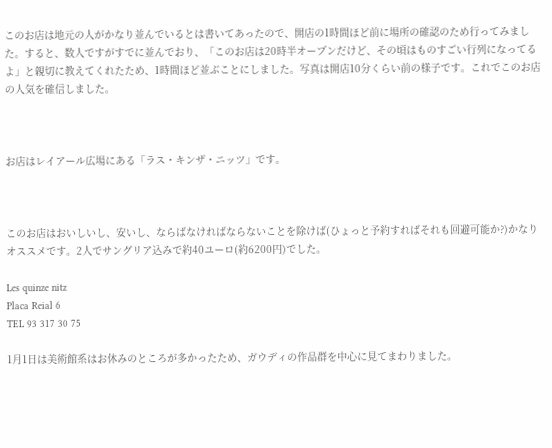このお店は地元の人がかなり並んでいるとは書いてあったので、開店の1時間ほど前に場所の確認のため行ってみました。すると、数人ですがすでに並んでおり、「このお店は20時半オープンだけど、その頃はものすごい行列になってるよ」と親切に教えてくれたため、1時間ほど並ぶことにしました。写真は開店10分くらい前の様子です。これでこのお店の人気を確信しました。



お店はレイアール広場にある「ラス・キンザ・ニッツ」です。



このお店はおいしいし、安いし、ならばなければならないことを除けば(ひょっと予約すればそれも回避可能か?)かなりオススメです。2人でサングリア込みで約40ユーロ(約6200円)でした。

Les quinze nitz
Placa Reial 6
TEL 93 317 30 75

1月1日は美術館系はお休みのところが多かったため、ガウディの作品群を中心に見てまわりました。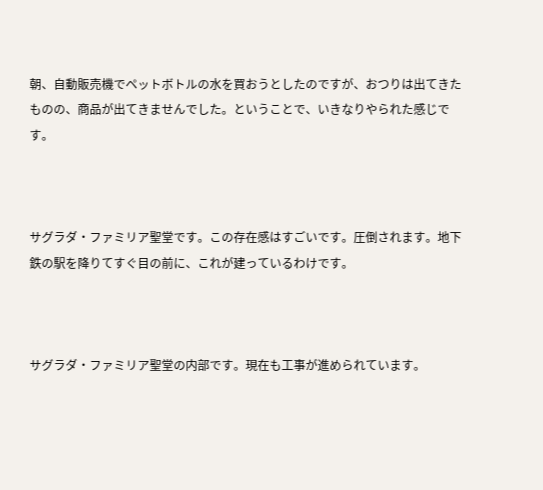朝、自動販売機でペットボトルの水を買おうとしたのですが、おつりは出てきたものの、商品が出てきませんでした。ということで、いきなりやられた感じです。



サグラダ・ファミリア聖堂です。この存在感はすごいです。圧倒されます。地下鉄の駅を降りてすぐ目の前に、これが建っているわけです。



サグラダ・ファミリア聖堂の内部です。現在も工事が進められています。